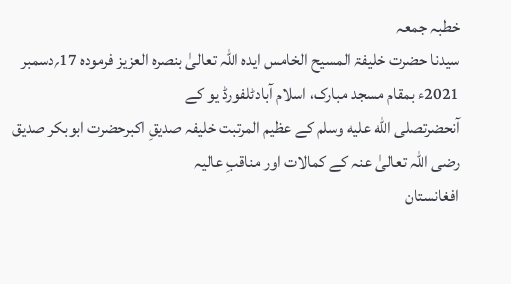خطبہ جمعہ
سیدنا حضرت خلیفۃ المسیح الخامس ایدہ اللہ تعالیٰ بنصرہ العزیز فرمودہ 17؍دسمبر 2021ء بمقام مسجد مبارک، اسلام آبادٹلفورڈ یو کے
آنحضرتصلى الله عليه وسلم کے عظیم المرتبت خلیفہ صدیقِ اکبرحضرت ابوبکر صدیق رضی اللہ تعالیٰ عنہ کے کمالات اور مناقبِ عالیہ
افغانستان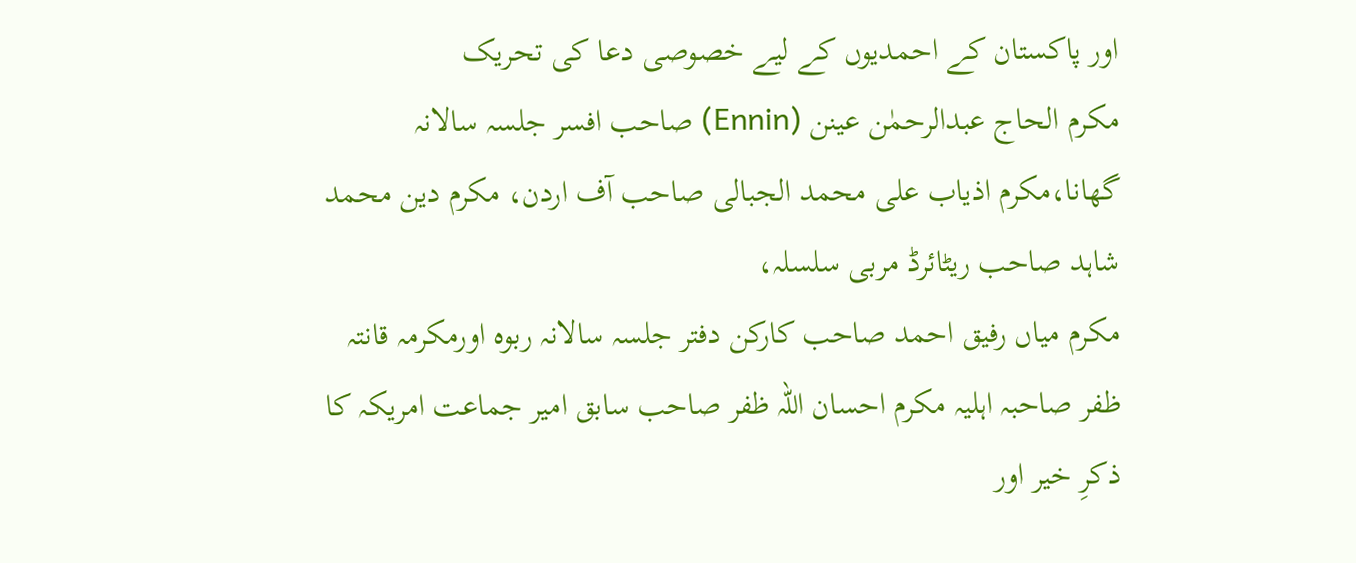اور پاکستان کے احمدیوں کے لیے خصوصی دعا کی تحریک
مکرم الحاج عبدالرحمٰن عینن (Ennin) صاحب افسر جلسہ سالانہ گھانا،مکرم اذیاب علی محمد الجبالی صاحب آف اردن، مکرم دین محمد شاہد صاحب ریٹائرڈ مربی سلسلہ،
مکرم میاں رفیق احمد صاحب کارکن دفتر جلسہ سالانہ ربوہ اورمکرمہ قانتہ ظفر صاحبہ اہلیہ مکرم احسان اللہ ظفر صاحب سابق امیر جماعت امریکہ کا ذکرِ خیر اور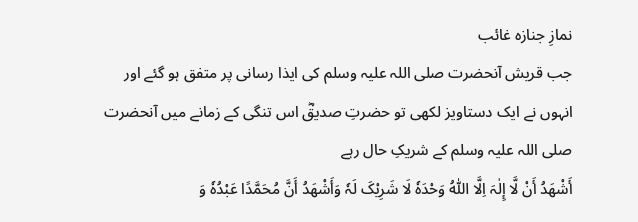نمازِ جنازہ غائب
جب قریش آنحضرت صلی اللہ علیہ وسلم کی ایذا رسانی پر متفق ہو گئے اور انہوں نے ایک دستاویز لکھی تو حضرتِ صدیقؓ اس تنگی کے زمانے میں آنحضرت صلی اللہ علیہ وسلم کے شریکِ حال رہے
أَشْھَدُ أَنْ لَّا إِلٰہَ اِلَّا اللّٰہُ وَحْدَہٗ لَا شَرِيْکَ لَہٗ وَأَشْھَدُ أَنَّ مُحَمَّدًا عَبْدُہٗ وَ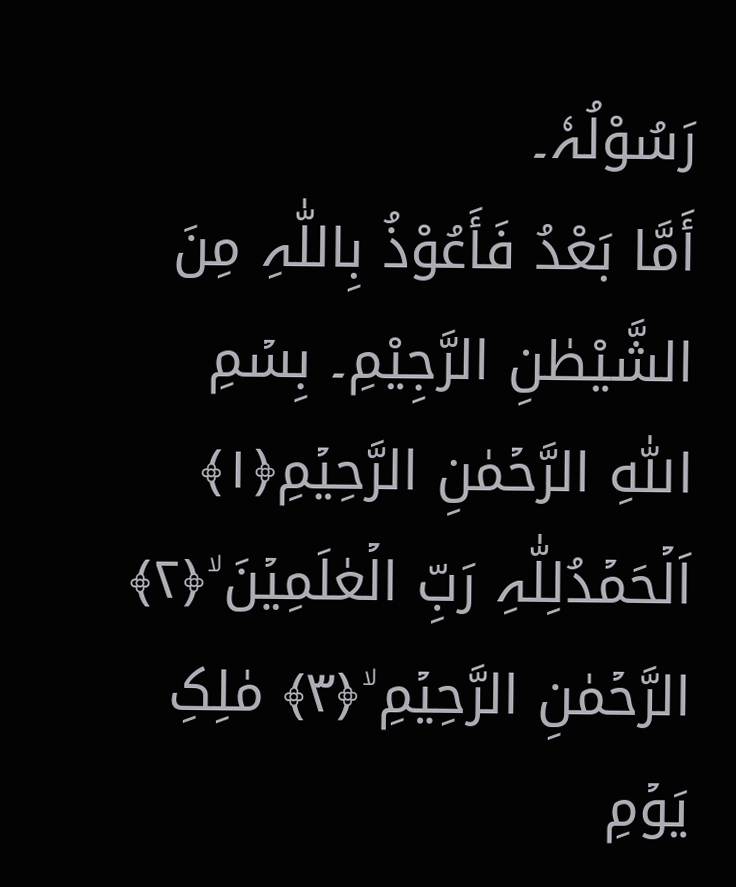رَسُوْلُہٗ۔
أَمَّا بَعْدُ فَأَعُوْذُ بِاللّٰہِ مِنَ الشَّيْطٰنِ الرَّجِيْمِ۔ بِسۡمِ اللّٰہِ الرَّحۡمٰنِ الرَّحِیۡمِ﴿۱﴾
اَلۡحَمۡدُلِلّٰہِ رَبِّ الۡعٰلَمِیۡنَ ۙ﴿۲﴾ الرَّحۡمٰنِ الرَّحِیۡمِ ۙ﴿۳﴾ مٰلِکِ یَوۡمِ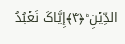الدِّیۡنِ ؕ﴿۴﴾إِیَّاکَ نَعۡبُدُ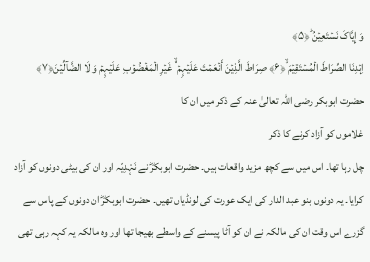وَ إِیَّاکَ نَسۡتَعِیۡنُ ؕ﴿۵﴾
اِہۡدِنَا الصِّرَاطَ الۡمُسۡتَقِیۡمَ ۙ﴿۶﴾ صِرَاطَ الَّذِیۡنَ أَنۡعَمۡتَ عَلَیۡہِمۡ ۬ۙ غَیۡرِ الۡمَغۡضُوۡبِ عَلَیۡہِمۡ وَ لَا الضَّآلِّیۡنَ﴿۷﴾
حضرت ابوبکر رضی اللہ تعالیٰ عنہ کے ذکر میں ان کا
غلاموں کو آزاد کرنے کا ذکر
چل رہا تھا۔ اس میں سے کچھ مزید واقعات ہیں۔ حضرت ابوبکرؓ نے نَہْدِیّہ اور ان کی بیٹی دونوں کو آزاد کرایا۔ یہ دونوں بنو عبد الدار کی ایک عورت کی لونڈیاں تھیں۔ حضرت ابوبکرؓ ان دونوں کے پاس سے گزرے اس وقت ان کی مالکہ نے ان کو آٹا پیسنے کے واسطے بھیجا تھا اور وہ مالکہ یہ کہہ رہی تھی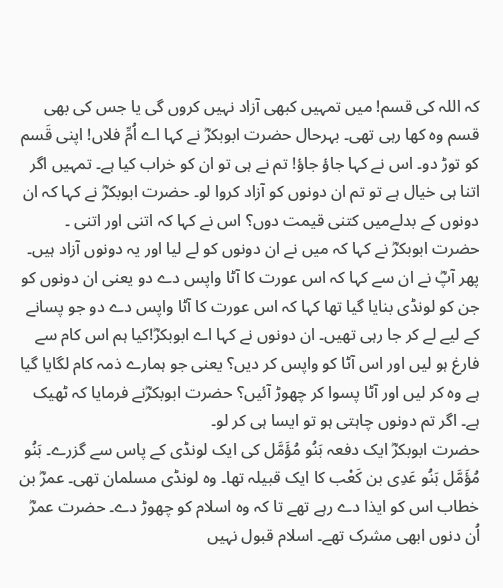کہ اللہ کی قسم! میں تمہیں کبھی آزاد نہیں کروں گی یا جس کی بھی قسم وہ کھا رہی تھی۔ بہرحال حضرت ابوبکرؓ نے کہا اے اُمِّ فلاں! اپنی قَسم کو توڑ دو۔ اس نے کہا جاؤ جاؤ! تم نے ہی تو ان کو خراب کیا ہے۔ تمہیں اگر اتنا ہی خیال ہے تو تم ان دونوں کو آزاد کروا لو۔ حضرت ابوبکرؓ نے کہا کہ ان دونوں کے بدلےمیں کتنی قیمت دوں؟ اس نے کہا کہ اتنی اور اتنی ۔ حضرت ابوبکرؓ نے کہا کہ میں نے ان دونوں کو لے لیا اور یہ دونوں آزاد ہیں۔ پھر آپؓ نے ان سے کہا کہ اس عورت کا آٹا واپس دے دو یعنی ان دونوں کو جن کو لونڈی بنایا گیا تھا کہا کہ اس عورت کا آٹا واپس دے دو جو پسانے کے لیے لے کر جا رہی تھیں۔ ان دونوں نے کہا اے ابوبکرؓ!کیا ہم اس کام سے فارغ ہو لیں اور اس آٹا کو واپس کر دیں؟ یعنی جو ہمارے ذمہ کام لگایا گیا ہے وہ کر لیں اور آٹا پسوا کر چھوڑ آئیں؟ حضرت ابوبکرؓنے فرمایا کہ ٹھیک ہے۔ اگر تم دونوں چاہتی ہو تو ایسا ہی کر لو۔
حضرت ابوبکرؓ ایک دفعہ بَنُو مُؤَمَّل کی ایک لونڈی کے پاس سے گزرے۔ بَنُو مُؤَمَّل بَنُو عَدِی بن کَعْب کا ایک قبیلہ تھا۔ وہ لونڈی مسلمان تھی۔ عمرؓ بن خطاب اس کو ایذا دے رہے تھے تا کہ وہ اسلام کو چھوڑ دے۔ حضرت عمرؓ اُن دنوں ابھی مشرک تھے۔ اسلام قبول نہیں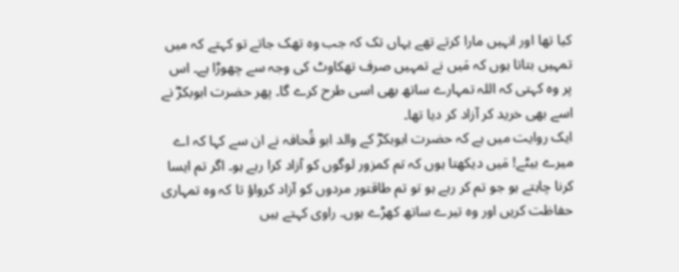کیا تھا اور انہیں مارا کرتے تھے یہاں تک کہ جب وہ تھک جاتے تو کہتے کہ میں تمہیں بتاتا ہوں کہ مَیں نے تمہیں صرف تھکاوٹ کی وجہ سے چھوڑا ہے۔ اس پر وہ کہتی کہ اللہ تمہارے ساتھ بھی اسی طرح کرے گا۔ پھر حضرت ابوبکرؓ نے اسے بھی خرید کر آزاد کر دیا تھا۔
ایک روایت میں ہے کہ حضرت ابوبکرؓ کے والد ابو قُحافہ نے ان سے کہا کہ اے میرے بیٹے! مَیں دیکھتا ہوں کہ تم کمزور لوگوں کو آزاد کرا رہے ہو۔ اگر تم ایسا کرنا چاہتے ہو جو تم کر رہے ہو تو تم طاقتور مردوں کو آزاد کرواؤ تا کہ وہ تمہاری حفاظت کریں اور وہ تیرے ساتھ کھڑے ہوں۔ راوی کہتے ہیں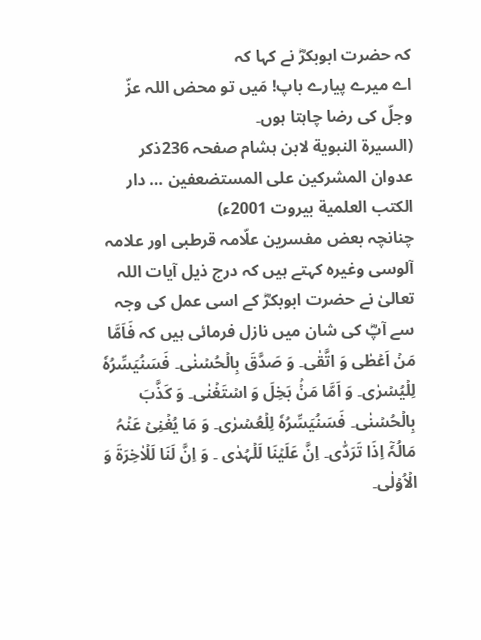کہ حضرت ابوبکرؓ نے کہا کہ
اے میرے پیارے باپ! مَیں تو محض اللہ عزّ وجلّ کی رضا چاہتا ہوں۔
(السیرة النبویة لابن ہشام صفحہ 236ذکر عدوان المشرکین علی المستضعفین … دار الکتب العلمیة بیروت 2001ء)
چنانچہ بعض مفسرین علّامہ قرطبی اور علامہ آلوسی وغیرہ کہتے ہیں کہ درج ذیل آیات اللہ تعالیٰ نے حضرت ابوبکرؓ کے اسی عمل کی وجہ سے آپؓ کی شان میں نازل فرمائی ہیں کہ فَاَمَّا مَنۡ اَعۡطٰی وَ اتَّقٰی۔ وَ صَدَّقَ بِالۡحُسۡنٰی۔ فَسَنُیَسِّرُہٗ لِلۡیُسۡرٰی۔ وَ اَمَّا مَنۡۢ بَخِلَ وَ اسۡتَغۡنٰی۔ وَ کَذَّبَ بِالۡحُسۡنٰی۔ فَسَنُیَسِّرُہٗ لِلۡعُسۡرٰی۔ وَ مَا یُغۡنِیۡ عَنۡہُ مَالُہٗۤ اِذَا تَرَدّٰی۔ اِنَّ عَلَیۡنَا لَلۡہُدٰی ۔ وَ اِنَّ لَنَا لَلۡاٰخِرَۃَ وَ الۡاُوۡلٰی۔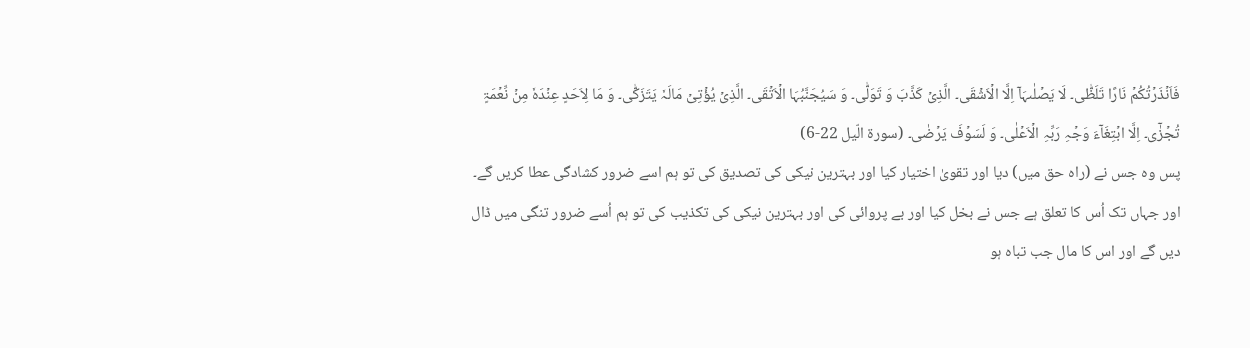فَاَنۡذَرۡتُکُمۡ نَارًا تَلَظّٰی۔ لَا یَصۡلٰٮہَاۤ اِلَّا الۡاَشۡقَی۔ الَّذِیۡ کَذَّبَ وَ تَوَلّٰی۔ وَ سَیُجَنَّبُہَا الۡاَتۡقَی۔ الَّذِیۡ یُؤۡتِیۡ مَالَہٗ یَتَزَکّٰی۔ وَ مَا لِاَحَدٍ عِنۡدَہٗ مِنۡ نِّعۡمَۃٍ تُجۡزٰۤی۔ اِلَّا ابۡتِغَآءَ وَجۡہِ رَبِّہِ الۡاَعۡلٰی۔ وَ لَسَوۡفَ یَرۡضٰی۔ (سورۃ الّیل 22-6)
پس وہ جس نے (راہ حق میں) دیا اور تقویٰ اختیار کیا اور بہترین نیکی کی تصدیق کی تو ہم اسے ضرور کشادگی عطا کریں گے۔ اور جہاں تک اُس کا تعلق ہے جس نے بخل کیا اور بے پروائی کی اور بہترین نیکی کی تکذیب کی تو ہم اُسے ضرور تنگی میں ڈال دیں گے اور اس کا مال جب تباہ ہو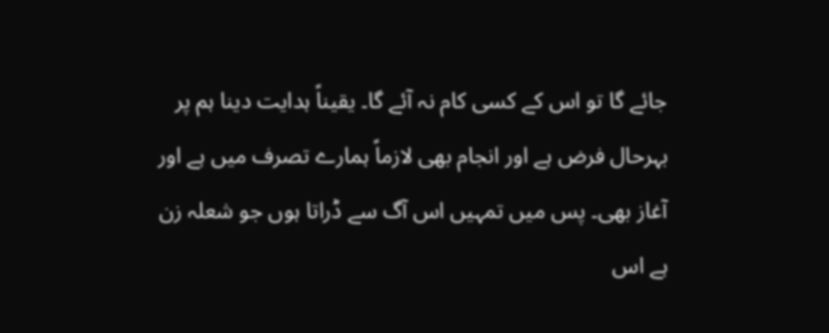جائے گا تو اس کے کسی کام نہ آئے گا۔ یقیناً ہدایت دینا ہم پر بہرحال فرض ہے اور انجام بھی لازماً ہمارے تصرف میں ہے اور آغاز بھی۔ پس میں تمہیں اس آگ سے ڈراتا ہوں جو شعلہ زن ہے اس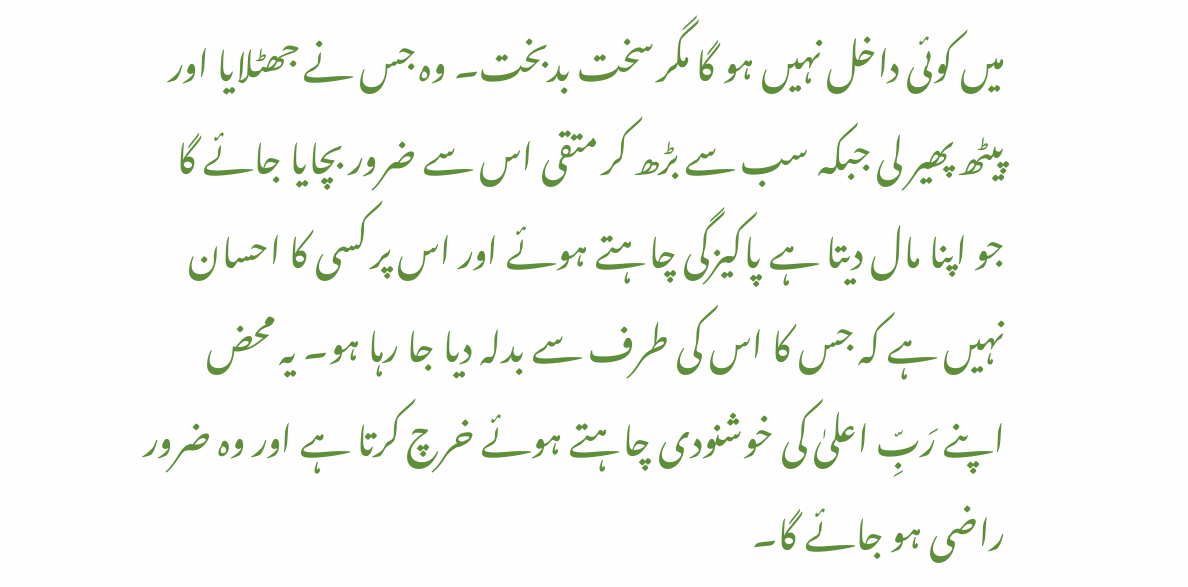میں کوئی داخل نہیں ہو گا مگر سخت بدبخت۔ وہ جس نے جھٹلایا اور پیٹھ پھیر لی جبکہ سب سے بڑھ کر متقی اس سے ضرور بچایا جائے گا جو اپنا مال دیتا ہے پاکیزگی چاہتے ہوئے اور اس پر کسی کا احسان نہیں ہے کہ جس کا اس کی طرف سے بدلہ دیا جا رہا ہو۔ یہ محض اپنے رَبِّ اعلیٰ کی خوشنودی چاہتے ہوئے خرچ کرتا ہے اور وہ ضرور راضی ہو جائے گا۔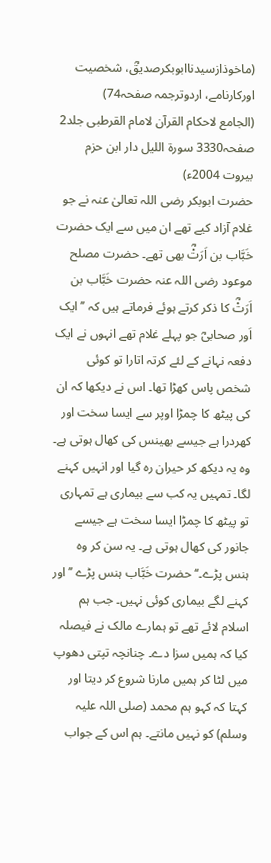(ماخوذازسیدناابوبکرصدیقؓ، شخصیت اورکارنامے، اردوترجمہ صفحہ74)
(الجامع لاحکام القرآن لامام القرطبی جلد2 صفحہ3330 سورۃ اللیل دار ابن حزم بیروت 2004ء)
حضرت ابوبکر رضی اللہ تعالیٰ عنہ نے جو غلام آزاد کیے تھے ان میں سے ایک حضرت خَبَّاب بن اَرَتْؓ بھی تھے۔ حضرت مصلح موعود رضی اللہ عنہ حضرت خَبَّاب بن اَرَتْؓ کا ذکر کرتے ہوئے فرماتے ہیں کہ ’’ایک اَور صحابیؓ جو پہلے غلام تھے انہوں نے ایک دفعہ نہانے کے لئے کرتہ اتارا تو کوئی شخص پاس کھڑا تھا۔ اس نے دیکھا کہ ان کی پیٹھ کا چمڑا اوپر سے ایسا سخت اور کھردرا ہے جیسے بھینس کی کھال ہوتی ہے۔ وہ یہ دیکھ کر حیران رہ گیا اور انہیں کہنے لگا۔ تمہیں یہ کب سے بیماری ہے تمہاری تو پیٹھ کا چمڑا ایسا سخت ہے جیسے جانور کی کھال ہوتی ہے۔ یہ سن کر وہ ہنس پڑے۔‘‘ حضرت خَبَّاب ہنس پڑے ’’اور کہنے لگے بیماری کوئی نہیں۔ جب ہم اسلام لائے تھے تو ہمارے مالک نے فیصلہ کیا کہ ہمیں سزا دے۔ چنانچہ تپتی دھوپ میں لٹا کر ہمیں مارنا شروع کر دیتا اور کہتا کہ کہو ہم محمد (صلی اللہ علیہ وسلم) کو نہیں مانتے۔ ہم اس کے جواب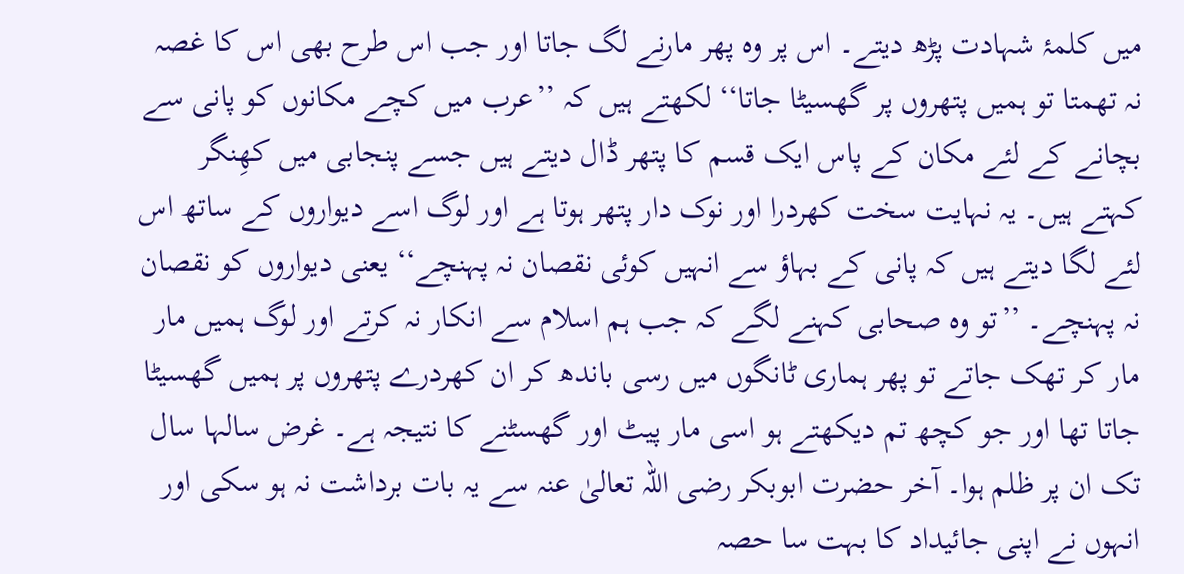میں کلمۂ شہادت پڑھ دیتے۔ اس پر وہ پھر مارنے لگ جاتا اور جب اس طرح بھی اس کا غصہ نہ تھمتا تو ہمیں پتھروں پر گھسیٹا جاتا‘‘ لکھتے ہیں کہ ’’عرب میں کچے مکانوں کو پانی سے بچانے کے لئے مکان کے پاس ایک قسم کا پتھر ڈال دیتے ہیں جسے پنجابی میں کھِنگر کہتے ہیں۔ یہ نہایت سخت کھردرا اور نوک دار پتھر ہوتا ہے اور لوگ اسے دیواروں کے ساتھ اس لئے لگا دیتے ہیں کہ پانی کے بہاؤ سے انہیں کوئی نقصان نہ پہنچے‘‘ یعنی دیواروں کو نقصان نہ پہنچے۔ ’’تو وہ صحابی کہنے لگے کہ جب ہم اسلام سے انکار نہ کرتے اور لوگ ہمیں مار مار کر تھک جاتے تو پھر ہماری ٹانگوں میں رسی باندھ کر ان کھردرے پتھروں پر ہمیں گھسیٹا جاتا تھا اور جو کچھ تم دیکھتے ہو اسی مار پیٹ اور گھسٹنے کا نتیجہ ہے۔ غرض سالہا سال تک ان پر ظلم ہوا۔ آخر حضرت ابوبکر رضی اللہ تعالیٰ عنہ سے یہ بات برداشت نہ ہو سکی اور انہوں نے اپنی جائیداد کا بہت سا حصہ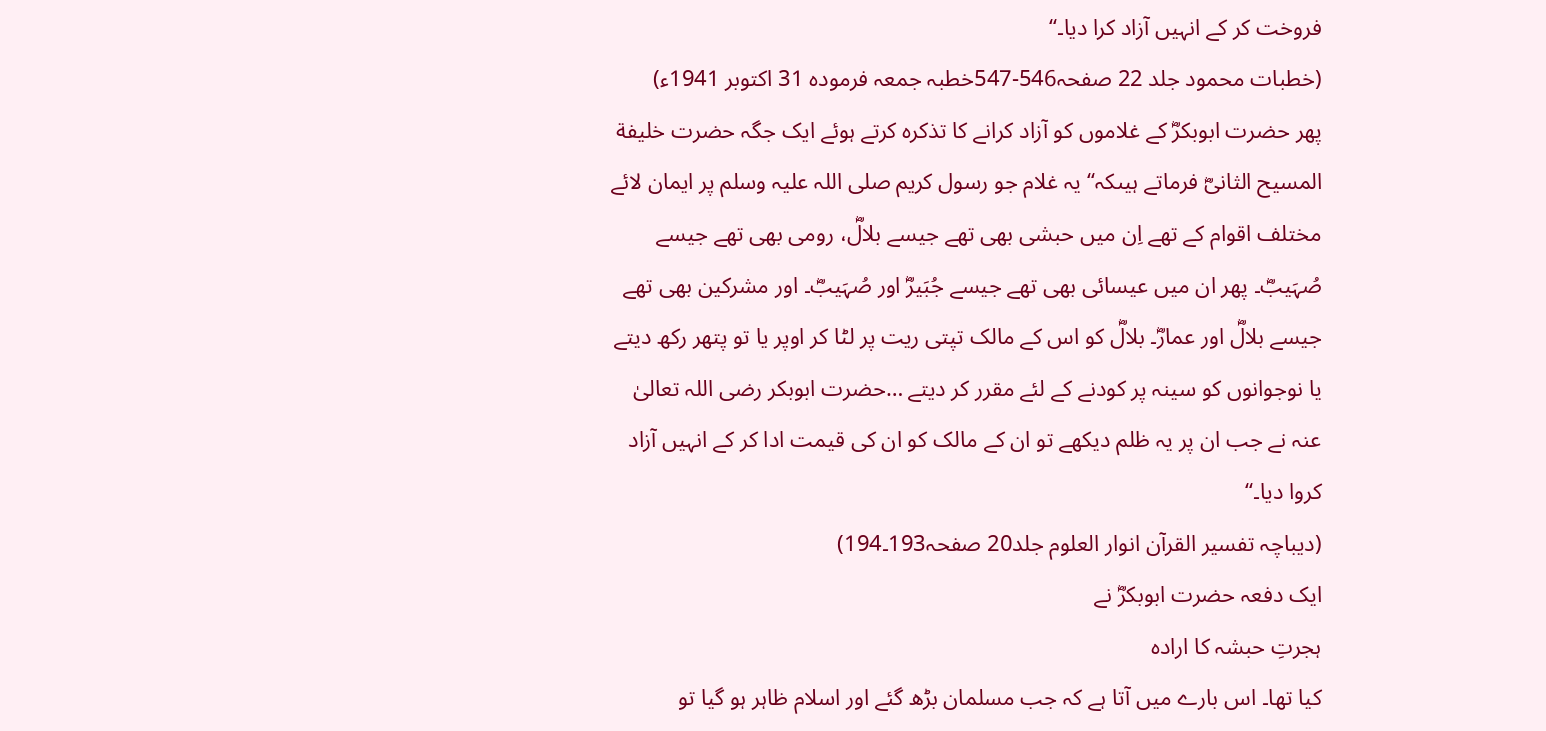فروخت کر کے انہیں آزاد کرا دیا۔‘‘
(خطبات محمود جلد 22 صفحہ546-547خطبہ جمعہ فرمودہ 31 اکتوبر 1941ء)
پھر حضرت ابوبکرؓ کے غلاموں کو آزاد کرانے کا تذکرہ کرتے ہوئے ایک جگہ حضرت خلیفة المسیح الثانیؓ فرماتے ہیںکہ‘‘یہ غلام جو رسول کریم صلی اللہ علیہ وسلم پر ایمان لائے مختلف اقوام کے تھے اِن میں حبشی بھی تھے جیسے بلالؓ، رومی بھی تھے جیسے صُہَیبؓ۔ پھر ان میں عیسائی بھی تھے جیسے جُبَیرؓ اور صُہَیبؓ۔ اور مشرکین بھی تھے جیسے بلالؓ اور عمارؓ۔ بلالؓ کو اس کے مالک تپتی ریت پر لٹا کر اوپر یا تو پتھر رکھ دیتے یا نوجوانوں کو سینہ پر کودنے کے لئے مقرر کر دیتے …حضرت ابوبکر رضی اللہ تعالیٰ عنہ نے جب ان پر یہ ظلم دیکھے تو ان کے مالک کو ان کی قیمت ادا کر کے انہیں آزاد کروا دیا۔‘‘
(دیباچہ تفسیر القرآن انوار العلوم جلد20 صفحہ193۔194)
ایک دفعہ حضرت ابوبکرؓ نے
ہجرتِ حبشہ کا ارادہ
کیا تھا۔ اس بارے میں آتا ہے کہ جب مسلمان بڑھ گئے اور اسلام ظاہر ہو گیا تو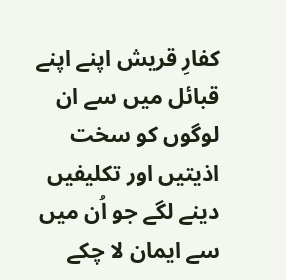کفارِ قریش اپنے اپنے قبائل میں سے ان لوگوں کو سخت اذیتیں اور تکلیفیں دینے لگے جو اُن میں سے ایمان لا چکے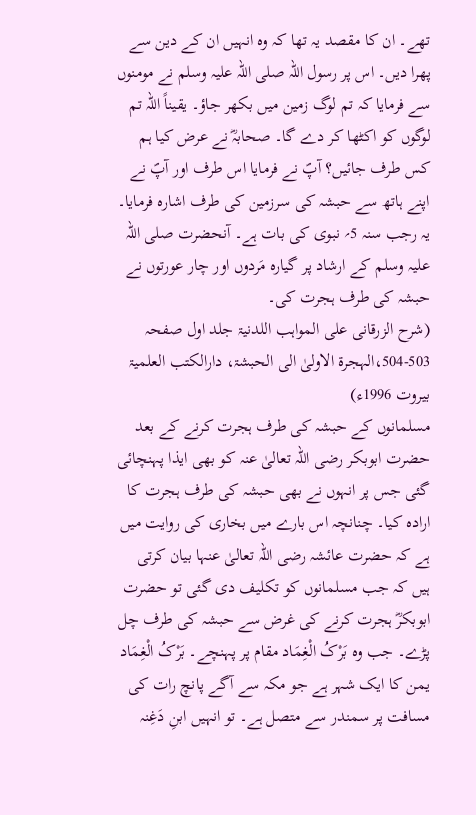تھے۔ ان کا مقصد یہ تھا کہ وہ انہیں ان کے دین سے پھرا دیں۔ اس پر رسول اللہ صلی اللہ علیہ وسلم نے مومنوں سے فرمایا کہ تم لوگ زمین میں بکھر جاؤ۔ یقیناً اللہ تم لوگوں کو اکٹھا کر دے گا۔ صحابہؓ نے عرض کیا ہم کس طرف جائیں؟ آپؐ نے فرمایا اس طرف اور آپؐ نے اپنے ہاتھ سے حبشہ کی سرزمین کی طرف اشارہ فرمایا۔ یہ رجب سنہ 5؍ نبوی کی بات ہے۔ آنحضرت صلی اللہ علیہ وسلم کے ارشاد پر گیارہ مَردوں اور چار عورتوں نے حبشہ کی طرف ہجرت کی۔
(شرح الزرقانی علی المواہب اللدنیۃ جلد اول صفحہ 503-504،الہجرۃ الاولیٰ الی الحبشۃ، دارالکتب العلمیۃ بیروت 1996ء)
مسلمانوں کے حبشہ کی طرف ہجرت کرنے کے بعد حضرت ابوبکر رضی اللہ تعالیٰ عنہ کو بھی ایذا پہنچائی گئی جس پر انہوں نے بھی حبشہ کی طرف ہجرت کا ارادہ کیا۔ چنانچہ اس بارے میں بخاری کی روایت میں ہے کہ حضرت عائشہ رضی اللہ تعالیٰ عنہا بیان کرتی ہیں کہ جب مسلمانوں کو تکلیف دی گئی تو حضرت ابوبکرؓ ہجرت کرنے کی غرض سے حبشہ کی طرف چل پڑے۔ جب وہ بَرْکُ الْغِمَاد مقام پر پہنچے۔ بَرْکُ الْغِمَاد یمن کا ایک شہر ہے جو مکہ سے آگے پانچ رات کی مسافت پر سمندر سے متصل ہے۔ تو انہیں ابنِ دَغِنہ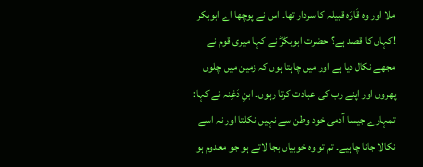ملا اور وہ قَارَہ قبیلہ کا سردار تھا۔ اس نے پوچھا اے ابوبکر !کہاں کا قصد ہے؟ حضرت ابوبکرؓ نے کہا میری قوم نے مجھے نکال دیا ہے اور میں چاہتا ہوں کہ زمین میں چلوں پھروں اور اپنے رب کی عبادت کرتا رہوں۔ ابنِ دَغِنہ نے کہا: تمہارے جیسا آدمی خود وطن سے نہیں نکلتا اور نہ اسے نکالا جانا چاہیے۔ تم تو وہ خوبیاں بجا لاتے ہو جو معدوم ہو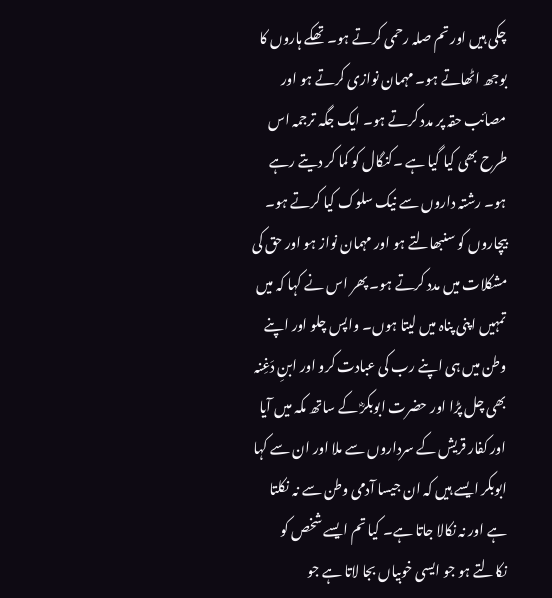چکی ہیں اور تم صلہ رحمی کرتے ہو۔ تھکے ہاروں کا بوجھ اٹھاتے ہو۔ مہمان نوازی کرتے ہو اور مصائب حقہ پر مدد کرتے ہو۔ ایک جگہ ترجمہ اس طرح بھی کیا گیا ہے ۔کنگال کو کما کر دیتے رہے ہو۔ رشتہ داروں سے نیک سلوک کیا کرتے ہو۔ بیچاروں کو سنبھالتے ہو اور مہمان نواز ہو اور حق کی مشکلات میں مدد کرتے ہو۔ پھر اس نے کہا کہ میں تمہیں اپنی پناہ میں لیتا ہوں۔ واپس چلو اور اپنے وطن میں ہی اپنے رب کی عبادت کرو اور ابنِ دَغِنہ بھی چل پڑا اور حضرت ابوبکرؓ کے ساتھ مکہ میں آیا اور کفار قریش کے سرداروں سے ملا اور ان سے کہا ابوبکر ایسے ہیں کہ ان جیسا آدمی وطن سے نہ نکلتا ہے اور نہ نکالا جاتا ہے۔ کیا تم ایسے شخص کو نکالتے ہو جو ایسی خوبیاں بجا لاتا ہے جو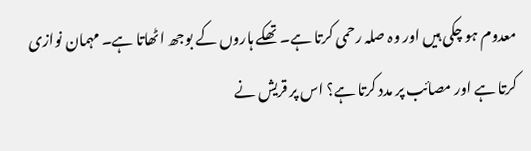معدوم ہو چکی ہیں اور وہ صلہ رحمی کرتا ہے۔ تھکے ہاروں کے بوجھ اٹھاتا ہے۔ مہمان نوازی کرتا ہے اور مصائب پر مدد کرتا ہے؟ اس پر قریش نے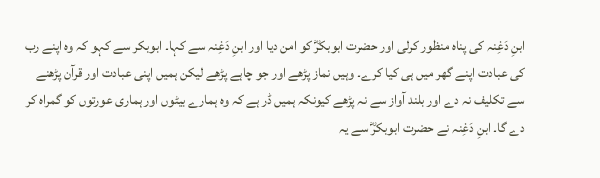ابنِ دَغِنہ کی پناہ منظور کرلی اور حضرت ابوبکرؓ کو امن دیا اور ابنِ دَغِنہ سے کہا۔ ابوبکر سے کہو کہ وہ اپنے رب کی عبادت اپنے گھر میں ہی کیا کرے۔ وہیں نماز پڑھے اور جو چاہے پڑھے لیکن ہمیں اپنی عبادت اور قرآن پڑھنے سے تکلیف نہ دے اور بلند آواز سے نہ پڑھے کیونکہ ہمیں ڈر ہے کہ وہ ہمارے بیٹوں اور ہماری عورتوں کو گمراہ کر دے گا۔ ابنِ دَغِنہ نے حضرت ابوبکرؓ سے یہ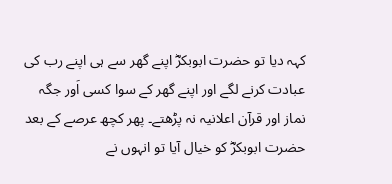کہہ دیا تو حضرت ابوبکرؓ اپنے گھر سے ہی اپنے رب کی عبادت کرنے لگے اور اپنے گھر کے سوا کسی اَور جگہ نماز اور قرآن اعلانیہ نہ پڑھتے۔ پھر کچھ عرصے کے بعد حضرت ابوبکرؓ کو خیال آیا تو انہوں نے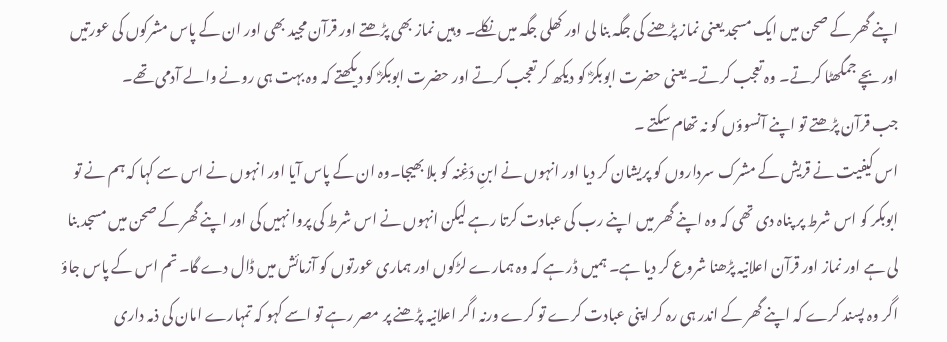اپنے گھر کے صحن میں ایک مسجد یعنی نماز پڑھنے کی جگہ بنا لی اور کھلی جگہ میں نکلے۔ وہیں نماز بھی پڑھتے اور قرآن مجید بھی اور ان کے پاس مشرکوں کی عورتیں اور بچے جمگھٹا کرتے۔ وہ تعجب کرتے۔ یعنی حضرت ابوبکرؓ کو دیکھ کر تعجب کرتے اور حضرت ابوبکرؓ کو دیکھتے کہ وہ بہت ہی رونے والے آدمی تھے۔
جب قرآن پڑھتے تو اپنے آنسوؤں کو نہ تھام سکتے ۔
اس کیفیت نے قریش کے مشرک سرداروں کو پریشان کر دیا اور انہوں نے ابنِ دَغِنہ کو بلا بھیجا۔وہ ان کے پاس آیا اور انہوں نے اس سے کہا کہ ہم نے تو ابوبکر کو اس شرط پر پناہ دی تھی کہ وہ اپنے گھر میں اپنے رب کی عبادت کرتا رہے لیکن انہوں نے اس شرط کی پروا نہیں کی اور اپنے گھر کے صحن میں مسجد بنا لی ہے اور نماز اور قرآن اعلانیہ پڑھنا شروع کر دیا ہے۔ ہمیں ڈر ہے کہ وہ ہمارے لڑکوں اور ہماری عورتوں کو آزمائش میں ڈال دے گا۔ تم اس کے پاس جاؤ اگر وہ پسند کرے کہ اپنے گھر کے اندر ہی رہ کر اپنی عبادت کرے تو کرے ورنہ اگر اعلانیہ پڑھنے پر مصر رہے تو اسے کہو کہ تمہارے امان کی ذمہ داری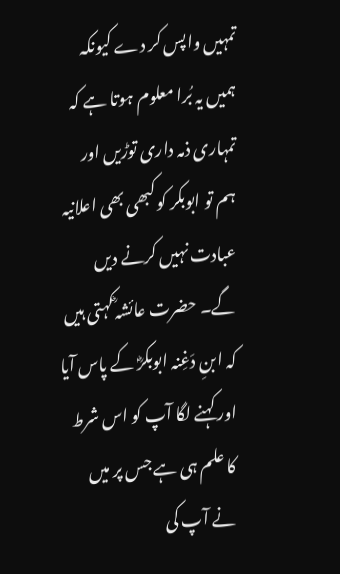تمہیں واپس کر دے کیونکہ ہمیں یہ بُرا معلوم ہوتا ہے کہ تمہاری ذمہ داری توڑیں اور ہم تو ابوبکر کو کبھی بھی اعلانیہ عبادت نہیں کرنے دیں گے۔ حضرت عائشہ ؓکہتی ہیں کہ ابنِ دَغِنہ ابوبکرؓ کے پاس آیا اور کہنے لگا آپ کو اس شرط کا علم ہی ہے جس پر میں نے آپ کی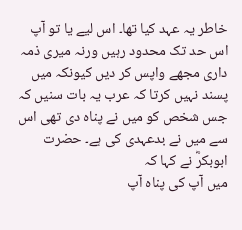خاطر یہ عہد کیا تھا۔ اس لیے یا تو آپ اس حد تک محدود رہیں ورنہ میری ذمہ داری مجھے واپس کر دیں کیونکہ میں پسند نہیں کرتا کہ عرب یہ بات سنیں کہ جس شخص کو میں نے پناہ دی تھی اس سے میں نے بدعہدی کی ہے۔ حضرت ابوبکرؓ نے کہا کہ
میں آپ کی پناہ آپ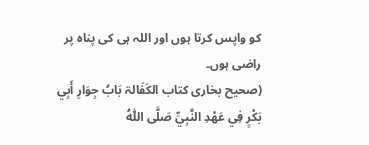کو واپس کرتا ہوں اور اللہ ہی کی پناہ پر راضی ہوں۔
(صحیح بخاری کتاب الکَفَالۃ بَابُ جِوَارِ أَبِي بَكْرٍ فِي عَهْدِ النَّبِيِّ صَلَّى اللّٰهُ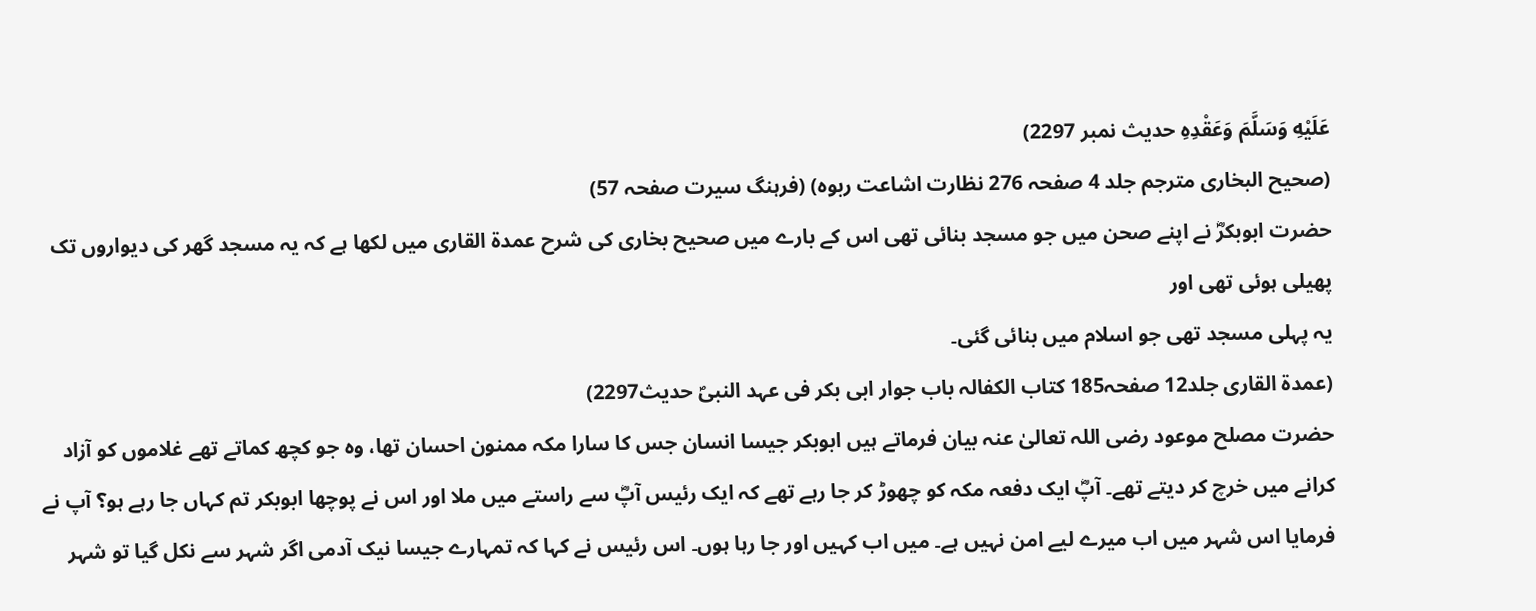عَلَيْهِ وَسَلَّمَ وَعَقْدِهِ حدیث نمبر 2297)
(صحیح البخاری مترجم جلد 4 صفحہ 276 نظارت اشاعت ربوہ) (فرہنگ سیرت صفحہ 57)
حضرت ابوبکرؓ نے اپنے صحن میں جو مسجد بنائی تھی اس کے بارے میں صحیح بخاری کی شرح عمدة القاری میں لکھا ہے کہ یہ مسجد گھر کی دیواروں تک پھیلی ہوئی تھی اور
یہ پہلی مسجد تھی جو اسلام میں بنائی گئی۔
(عمدۃ القاری جلد12 صفحہ185 کتاب الکفالہ باب جوار ابی بکر فی عہد النبیؐ حدیث2297)
حضرت مصلح موعود رضی اللہ تعالیٰ عنہ بیان فرماتے ہیں ابوبکر جیسا انسان جس کا سارا مکہ ممنون احسان تھا، وہ جو کچھ کماتے تھے غلاموں کو آزاد کرانے میں خرچ کر دیتے تھے۔ آپؓ ایک دفعہ مکہ کو چھوڑ کر جا رہے تھے کہ ایک رئیس آپؓ سے راستے میں ملا اور اس نے پوچھا ابوبکر تم کہاں جا رہے ہو؟ آپ نے فرمایا اس شہر میں اب میرے لیے امن نہیں ہے۔ میں اب کہیں اور جا رہا ہوں۔ اس رئیس نے کہا کہ تمہارے جیسا نیک آدمی اگر شہر سے نکل گیا تو شہر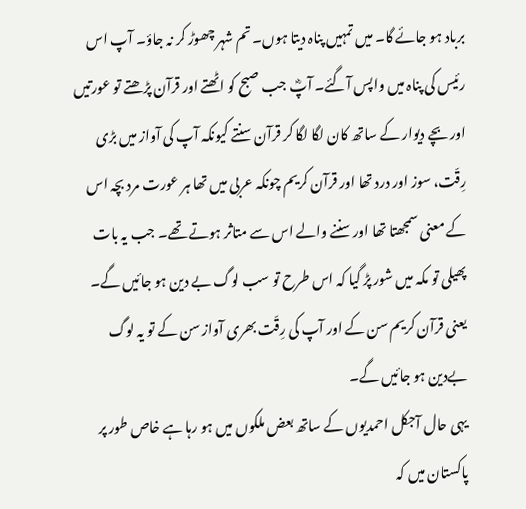برباد ہو جائے گا۔ میں تمہیں پناہ دیتا ہوں۔ تم شہر چھوڑ کر نہ جاؤ۔ آپ اس رئیس کی پناہ میں واپس آگئے۔ آپؓ جب صبح کو اٹھتے اور قرآن پڑھتے تو عورتیں اور بچے دیوار کے ساتھ کان لگا لگا کر قرآن سنتے کیونکہ آپ کی آواز میں بڑی رِقّت، سوز اور درد تھا اور قرآن کریم چونکہ عربی میں تھا ہر عورت مرد بچہ اس کے معنی سمجھتا تھا اور سننے والے اس سے متاثر ہوتے تھے۔ جب یہ بات پھیلی تو مکہ میں شور پڑ گیا کہ اس طرح تو سب لوگ بے دین ہو جائیں گے۔ یعنی قرآن کریم سن کے اور آپ کی رِقّت بھری آواز سن کے تو یہ لوگ بےدین ہو جائیں گے۔
یہی حال آجکل احمدیوں کے ساتھ بعض ملکوں میں ہو رہا ہے خاص طور پر پاکستان میں کہ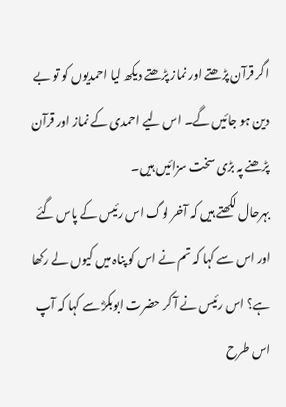اگر قرآن پڑھتے اور نماز پڑھتے دیکھ لیا احمدیوں کو تو بے دین ہو جائیں گے۔ اس لیے احمدی کے نماز اور قرآن پڑھنے پہ بڑی سخت سزائیں ہیں۔
بہرحال لکھتے ہیں کہ آخر لوگ اس رئیس کے پاس گئے اور اس سے کہا کہ تم نے اس کو پناہ میں کیوں لے رکھا ہے؟ اس رئیس نے آ کر حضرت ابوبکرؓ سے کہا کہ آپ اس طرح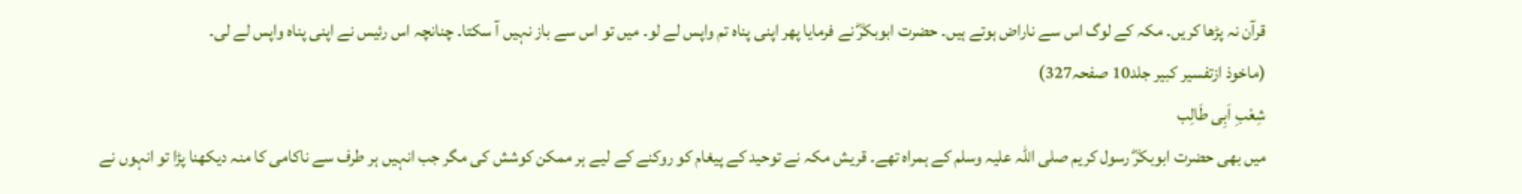قرآن نہ پڑھا کریں۔ مکہ کے لوگ اس سے ناراض ہوتے ہیں۔ حضرت ابوبکرؓ نے فرمایا پھر اپنی پناہ تم واپس لے لو۔ میں تو اس سے باز نہیں آ سکتا۔ چنانچہ اس رئیس نے اپنی پناہ واپس لے لی۔
(ماخوذ ازتفسیر کبیر جلد10 صفحہ327)
شِعْبِ اَبِی طَالِب
میں بھی حضرت ابوبکرؓ رسول کریم صلی اللہ علیہ وسلم کے ہمراہ تھے۔ قریش مکہ نے توحید کے پیغام کو روکنے کے لیے ہر ممکن کوشش کی مگر جب انہیں ہر طرف سے ناکامی کا منہ دیکھنا پڑا تو انہوں نے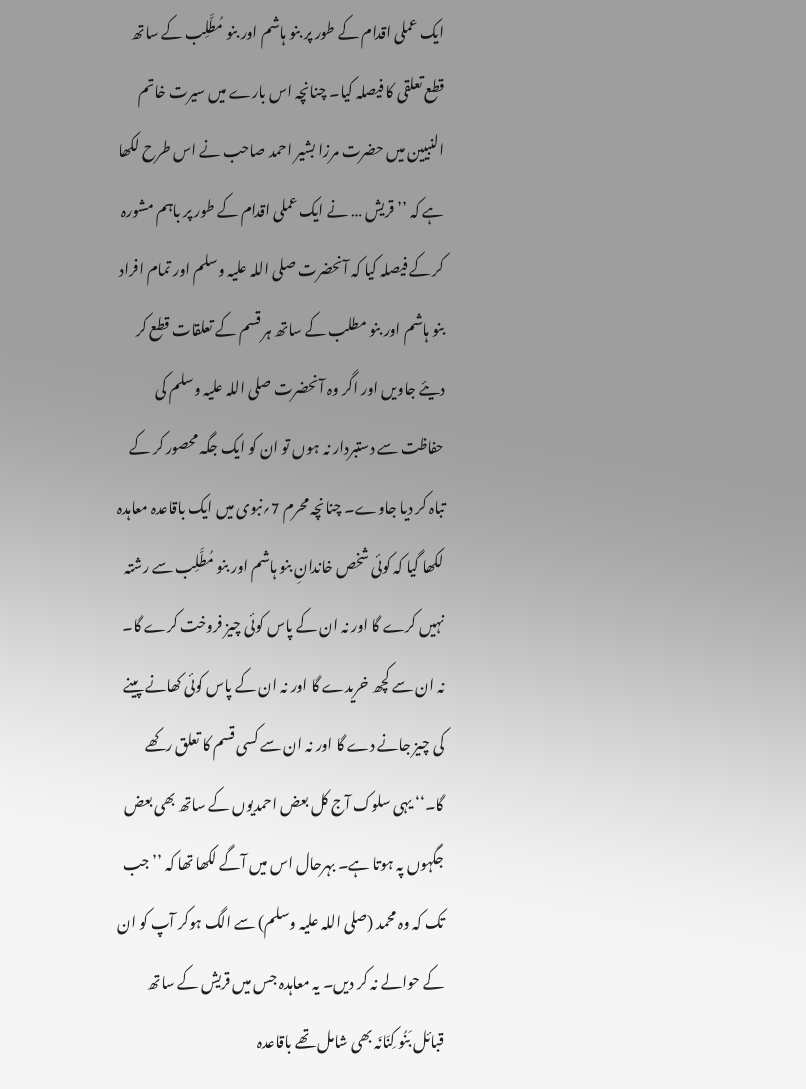ایک عملی اقدام کے طور پر بنو ہاشم اور بنو مُطَّلِب کے ساتھ قطع تعلقی کا فیصلہ کیا۔ چنانچہ اس بارے میں سیرت خاتم النبیین میں حضرت مرزا بشیر احمد صاحب نے اس طرح لکھا ہے کہ ’’قریش … نے ایک عملی اقدام کے طور پر باہم مشورہ کر کے فیصلہ کیا کہ آنحضرت صلی اللہ علیہ وسلم اور تمام افراد بنو ہاشم اور بنو مطلب کے ساتھ ہر قسم کے تعلقات قطع کر دیئے جاویں اور اگر وہ آنحضرت صلی اللہ علیہ وسلم کی حفاظت سے دستبردار نہ ہوں تو ان کو ایک جگہ محصور کر کے تباہ کر دیا جاوے۔ چنانچہ محرم 7؍نبوی میں ایک باقاعدہ معاہدہ لکھا گیا کہ کوئی شخص خاندانِ بنو ہاشم اور بنو مُطَّلِب سے رشتہ نہیں کرے گا اور نہ ان کے پاس کوئی چیز فروخت کرے گا۔ نہ ان سے کچھ خریدے گا اور نہ ان کے پاس کوئی کھانے پینے کی چیز جانے دے گا اور نہ ان سے کسی قسم کا تعلق رکھے گا۔‘‘ یہی سلوک آج کل بعض احمدیوں کے ساتھ بھی بعض جگہوں پہ ہوتا ہے۔ بہرحال اس میں آگے لکھا تھا کہ ’’جب تک کہ وہ محمد (صلی اللہ علیہ وسلم) سے الگ ہوکر آپ کو ان کے حوالے نہ کر دیں۔ یہ معاہدہ جس میں قریش کے ساتھ قبائل بَنُو کِنَانَہ بھی شامل تھے باقاعدہ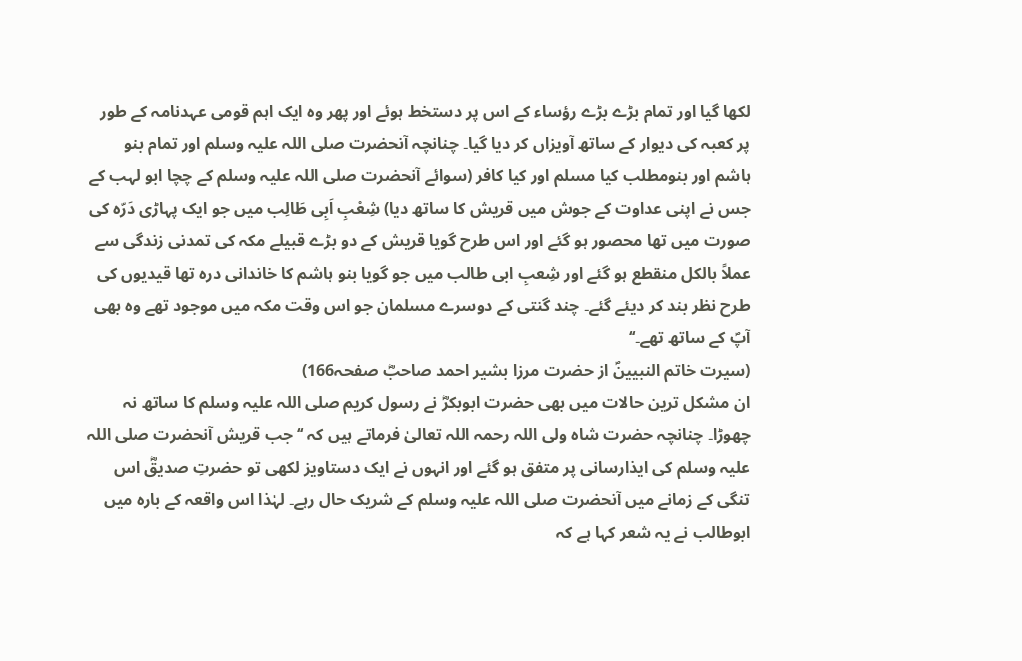لکھا گیا اور تمام بڑے بڑے رؤساء کے اس پر دستخط ہوئے اور پھر وہ ایک اہم قومی عہدنامہ کے طور پر کعبہ کی دیوار کے ساتھ آویزاں کر دیا گیا۔ چنانچہ آنحضرت صلی اللہ علیہ وسلم اور تمام بنو ہاشم اور بنومطلب کیا مسلم اور کیا کافر (سوائے آنحضرت صلی اللہ علیہ وسلم کے چچا ابو لہب کے جس نے اپنی عداوت کے جوش میں قریش کا ساتھ دیا) شِعْبِ اَبِی طَالِب میں جو ایک پہاڑی دَرّہ کی صورت میں تھا محصور ہو گئے اور اس طرح گویا قریش کے دو بڑے قبیلے مکہ کی تمدنی زندگی سے عملاً بالکل منقطع ہو گئے اور شِعبِ ابی طالب میں جو گویا بنو ہاشم کا خاندانی درہ تھا قیدیوں کی طرح نظر بند کر دیئے گئے۔ چند گنتی کے دوسرے مسلمان جو اس وقت مکہ میں موجود تھے وہ بھی آپؐ کے ساتھ تھے۔‘‘
(سیرت خاتم النبیینؐ از حضرت مرزا بشیر احمد صاحبؓ صفحہ166)
ان مشکل ترین حالات میں بھی حضرت ابوبکرؓ نے رسول کریم صلی اللہ علیہ وسلم کا ساتھ نہ چھوڑا۔ چنانچہ حضرت شاہ ولی اللہ رحمہ اللہ تعالیٰ فرماتے ہیں کہ ‘‘جب قریش آنحضرت صلی اللہ علیہ وسلم کی ایذارسانی پر متفق ہو گئے اور انہوں نے ایک دستاویز لکھی تو حضرتِ صدیقؓ اس تنگی کے زمانے میں آنحضرت صلی اللہ علیہ وسلم کے شریک حال رہے۔ لہٰذا اس واقعہ کے بارہ میں ابوطالب نے یہ شعر کہا ہے کہ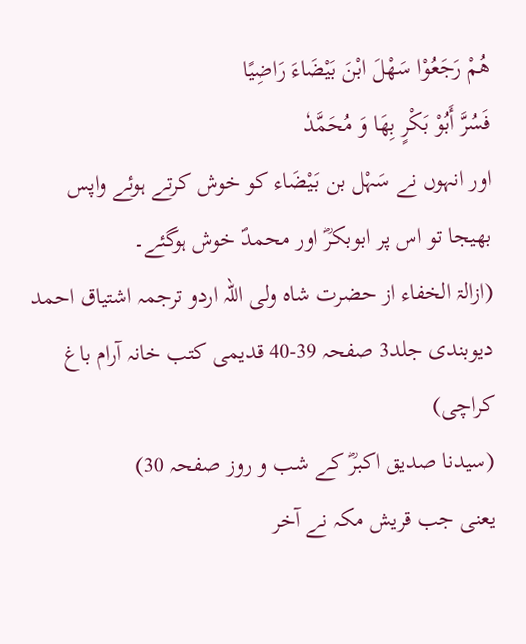هُمْ رَجَعُوْا سَهْلَ ابْنَ بَيْضَاءَ رَاضِيًا
فَسُرَّ أَبُوْ بَكْرٍ بِهَا وَ مُحَمَّدٗ
اور انہوں نے سَہْل بن بَیْضَاء کو خوش کرتے ہوئے واپس بھیجا تو اس پر ابوبکرؓ اور محمدؐ خوش ہوگئے۔
(ازالۃ الخفاء از حضرت شاہ ولی اللہ اردو ترجمہ اشتیاق احمد دیوبندی جلد3 صفحہ 39-40 قدیمی کتب خانہ آرام باغ کراچی)
(سیدنا صدیق اکبرؓ کے شب و روز صفحہ 30)
یعنی جب قریش مکہ نے آخر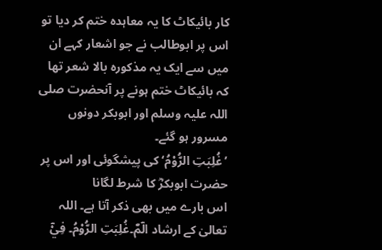کار بائیکاٹ کا یہ معاہدہ ختم کر دیا تو اس پر ابوطالب نے جو اشعار کہے ان میں سے ایک یہ مذکورہ بالا شعر تھا کہ بائیکاٹ ختم ہونے پر آنحضرت صلی اللہ علیہ وسلم اور ابوبکر دونوں مسرور ہو گئے۔
’غُلِبَتِ الرُّوْمُ‘ کی پیشگوئی اور اس پر حضرت ابوبکرؓ کا شرط لگانا
اس بارے میں بھی ذکر آتا ہے۔ اللہ تعالیٰ کے ارشاد الٓمّٓ۔غُلِبَتِ الرُّوْمُ۔ فِيْۤ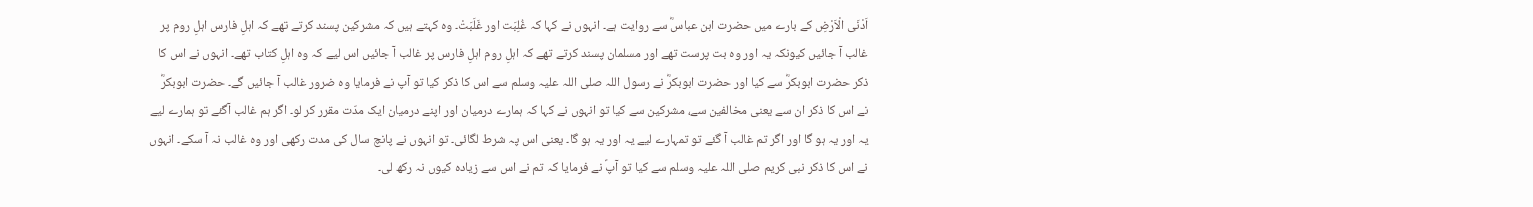اَدْنَى الْاَرْضِ کے بارے میں حضرت ابن عباسؓ سے روایت ہے۔ انہوں نے کہا کہ غُلِبَت اور غَلَبَتْ۔ وہ کہتے ہیں کہ مشرکین پسند کرتے تھے کہ اہلِ فارس اہلِ روم پر غالب آ جائیں کیونکہ یہ اور وہ بت پرست تھے اور مسلمان پسند کرتے تھے کہ اہلِ روم اہلِ فارس پر غالب آ جائیں اس لیے کہ وہ اہلِ کتاب تھے۔ انہوں نے اس کا ذکر حضرت ابوبکرؓ سے کیا اور حضرت ابوبکرؓ نے رسول اللہ صلی اللہ علیہ وسلم سے اس کا ذکر کیا تو آپ نے فرمایا وہ ضرور غالب آ جائیں گے۔ حضرت ابوبکرؓ نے اس کا ذکر ان سے یعنی مخالفین سے، مشرکین سے کیا تو انہوں نے کہا کہ ہمارے درمیان اور اپنے درمیان ایک مدّت مقرر کر لو۔ اگر ہم غالب آگئے تو ہمارے لیے یہ اور یہ ہو گا اور اگر تم غالب آ گئے تو تمہارے لیے یہ اور یہ ہو گا۔ یعنی اس پہ شرط لگائی۔ تو انہوں نے پانچ سال کی مدت رکھی اور وہ غالب نہ آ سکے۔ انہوں نے اس کا ذکر نبی کریم صلی اللہ علیہ وسلم سے کیا تو آپؐ نے فرمایا کہ تم نے اس سے زیادہ کیوں نہ رکھ لی۔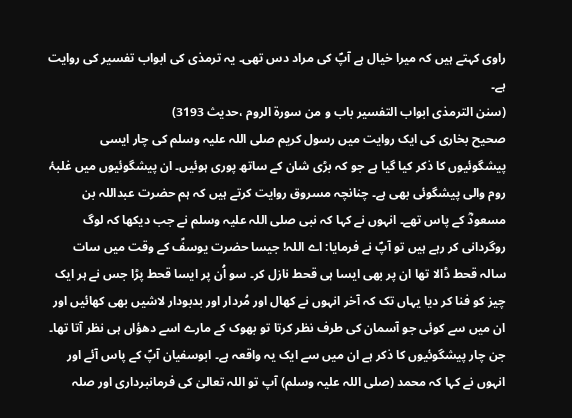راوی کہتے ہیں کہ میرا خیال ہے آپؐ کی مراد دس تھی۔ یہ ترمذی کی ابواب تفسیر کی روایت ہے۔
(سنن الترمذی ابواب التفسیر باب و من سورة الروم ،حدیث 3193)
صحیح بخاری کی ایک روایت میں رسول کریم صلی اللہ علیہ وسلم کی چار ایسی پیشگوئیوں کا ذکر کیا گیا ہے جو کہ بڑی شان کے ساتھ پوری ہوئیں۔ ان پیشگوئیوں میں غلبۂ روم والی پیشگوئی بھی ہے۔ چنانچہ مسروق روایت کرتے ہیں کہ ہم حضرت عبداللہ بن مسعودؓ کے پاس تھے۔ انہوں نے کہا کہ نبی صلی اللہ علیہ وسلم نے جب دیکھا کہ لوگ روگردانی کر رہے ہیں تو آپؐ نے فرمایا: اے اللہ! جیسا حضرت یوسفؑ کے وقت میں سات سالہ قحط ڈالا تھا ان پر بھی ایسا ہی قحط نازل کر۔ سو اُن پر ایسا قحط پڑا جس نے ہر ایک چیز کو فنا کر دیا یہاں تک کہ آخر انہوں نے کھال اور مُردار اور بدبودار لاشیں بھی کھائیں اور ان میں سے کوئی جو آسمان کی طرف نظر کرتا تو بھوک کے مارے اسے دھؤاں ہی نظر آتا تھا۔ جن چار پیشگوئیوں کا ذکر ہے ان میں سے ایک یہ واقعہ ہے۔ ابوسفیان آپؐ کے پاس آئے اور انہوں نے کہا کہ محمد (صلی اللہ علیہ وسلم) آپ تو اللہ تعالیٰ کی فرمانبرداری اور صلہ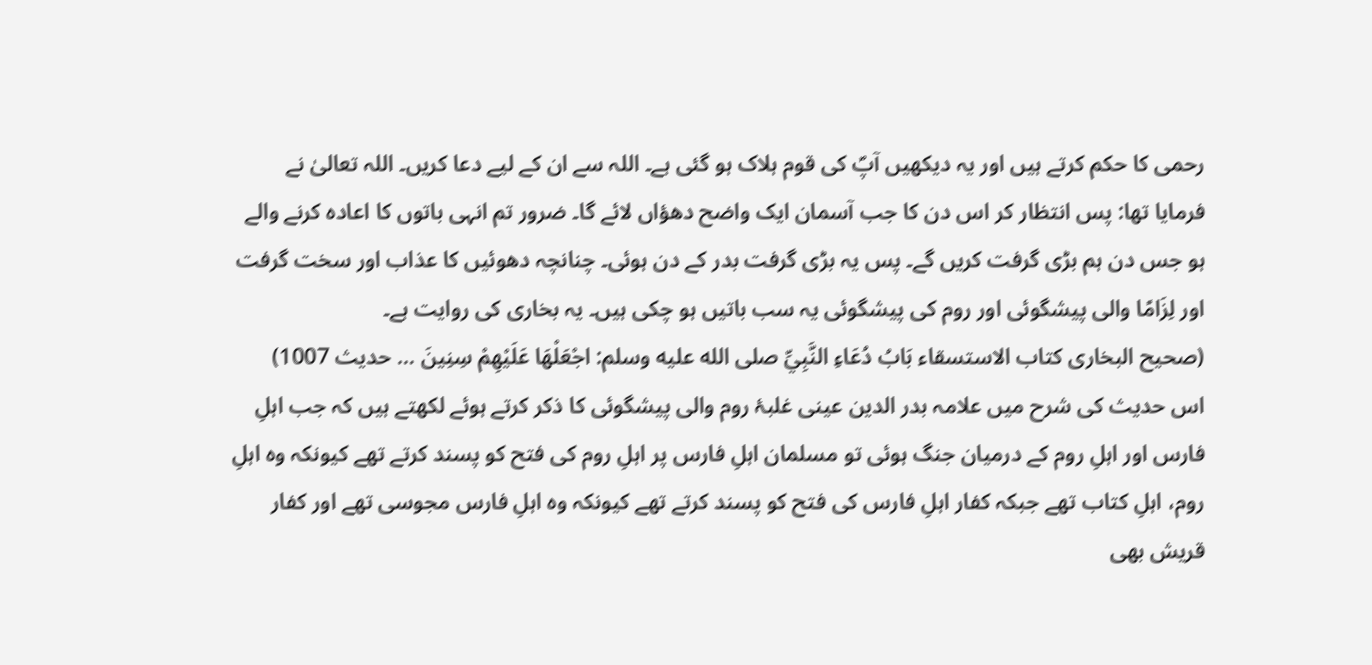رحمی کا حکم کرتے ہیں اور یہ دیکھیں آپؐ کی قوم ہلاک ہو گئی ہے۔ اللہ سے ان کے لیے دعا کریں۔ اللہ تعالیٰ نے فرمایا تھا: پس انتظار کر اس دن کا جب آسمان ایک واضح دھؤاں لائے گا۔ ضرور تم انہی باتوں کا اعادہ کرنے والے ہو جس دن ہم بڑی گرفت کریں گے۔ پس یہ بڑی گرفت بدر کے دن ہوئی۔ چنانچہ دھوئیں کا عذاب اور سخت گرفت اور لِزَامًا والی پیشگوئی اور روم کی پیشگوئی یہ سب باتیں ہو چکی ہیں۔ یہ بخاری کی روایت ہے۔
(صحیح البخاری کتاب الاستسقاء بَابُ دُعَاءِ النَّبِيِّ صلى الله عليه وسلم: اجْعَلْهَا عَلَيْهِمْ سِنِينَ … حدیث 1007)
اس حدیث کی شرح میں علامہ بدر الدین عینی غلبۂ روم والی پیشگوئی کا ذکر کرتے ہوئے لکھتے ہیں کہ جب اہلِ فارس اور اہلِ روم کے درمیان جنگ ہوئی تو مسلمان اہلِ فارس پر اہلِ روم کی فتح کو پسند کرتے تھے کیونکہ وہ اہلِ روم، اہلِ کتاب تھے جبکہ کفار اہلِ فارس کی فتح کو پسند کرتے تھے کیونکہ وہ اہلِ فارس مجوسی تھے اور کفار قریش بھی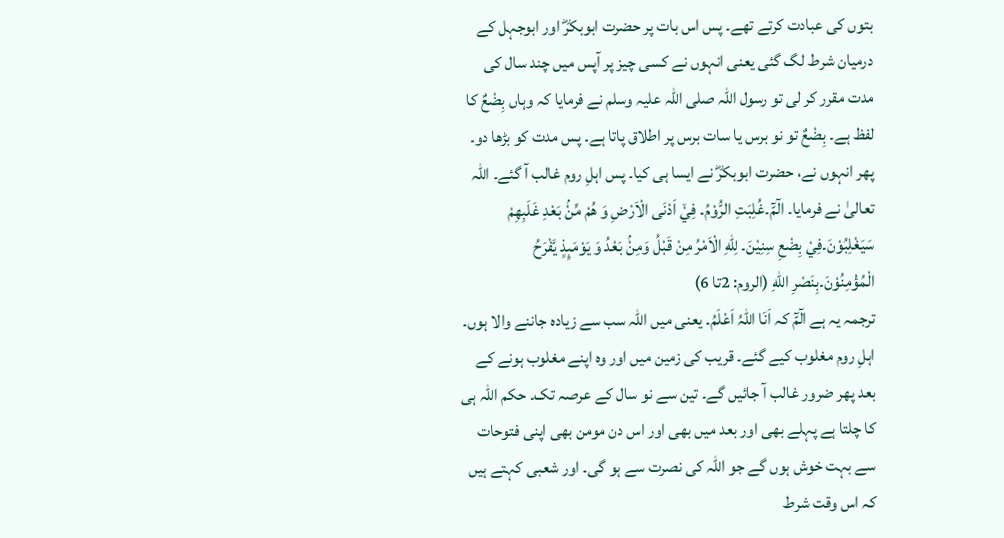بتوں کی عبادت کرتے تھے۔ پس اس بات پر حضرت ابوبکرؓ اور ابوجہل کے درمیان شرط لگ گئی یعنی انہوں نے کسی چیز پر آپس میں چند سال کی مدت مقرر کر لی تو رسول اللہ صلی اللہ علیہ وسلم نے فرمایا کہ وہاں بِضْعٌ کا لفظ ہے۔ بِضْعٌ تو نو برس یا سات برس پر اطلاق پاتا ہے۔ پس مدت کو بڑھا دو۔ پھر انہوں نے، حضرت ابوبکرؓ نے ایسا ہی کیا۔ پس اہلِ روم غالب آ گئے۔ اللہ تعالیٰ نے فرمایا۔ الٓمّٓ۔غُلِبَتِ الرُّوْمُ۔ فِيْۤ اَدْنَى الْاَرْضِ وَ هُمْ مِّنْۢ بَعْدِ غَلَبِهِمْ سَيَغْلِبُوْنَ۔فِيْ بِضْعِ سِنِیْنَ۔ لِلّٰهِ الْاَمْرُ مِنْ قَبْلُ وَمِنْۢ بَعْدُ وَ يَوْمَىِٕذٍ يَّفْرَحُ الْمُؤْمِنُوْنَ۔بِنَصْرِ اللّٰهِ (الروم: 2تا 6)
ترجمہ یہ ہے الٓمّٓ کہ اَنَا اللّٰہُ اَعْلَمُ۔ یعنی میں اللہ سب سے زیادہ جاننے والا ہوں۔ اہلِ روم مغلوب کیے گئے۔ قریب کی زمین میں اور وہ اپنے مغلوب ہونے کے بعد پھر ضرور غالب آ جائیں گے۔ تین سے نو سال کے عرصہ تک۔ حکم اللہ ہی کا چلتا ہے پہلے بھی اور بعد میں بھی اور اس دن مومن بھی اپنی فتوحات سے بہت خوش ہوں گے جو اللہ کی نصرت سے ہو گی۔ اور شعبی کہتے ہیں کہ اس وقت شرط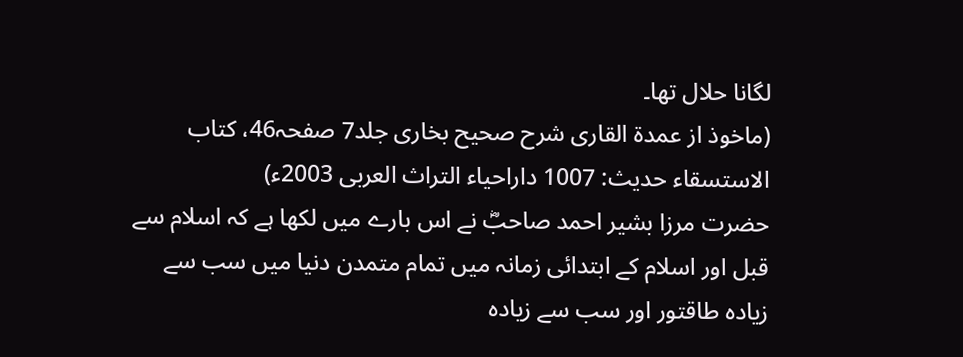لگانا حلال تھا۔
(ماخوذ از عمدة القاری شرح صحیح بخاری جلد7 صفحہ46، کتاب الاستسقاء حدیث: 1007 داراحیاء التراث العربی 2003ء)
حضرت مرزا بشیر احمد صاحبؓ نے اس بارے میں لکھا ہے کہ اسلام سے قبل اور اسلام کے ابتدائی زمانہ میں تمام متمدن دنیا میں سب سے زیادہ طاقتور اور سب سے زیادہ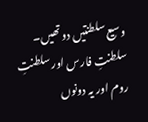وسیع سلطنتیں دو تھیں۔ سلطنتِ فارس اور سلطنتِ روم اور یہ دونوں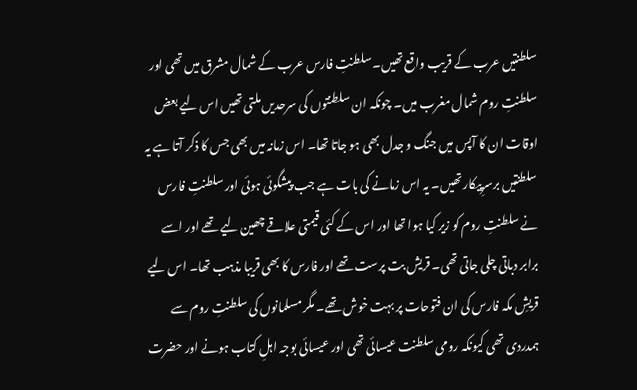سلطنتیں عرب کے قریب واقع تھیں۔ سلطنتِ فارس عرب کے شمال مشرق میں تھی اور سلطنتِ روم شمال مغرب میں۔ چونکہ ان سلطنتوں کی سرحدیں ملتی تھیں اس لیے بعض اوقات ان کا آپس میں جنگ و جدل بھی ہو جاتا تھا۔ اس زمانہ میں بھی جس کا ذکر آتا ہے یہ سلطنتیں برسرِپیکار تھیں۔ یہ اس زمانے کی بات ہے جب پیشگوئی ہوئی اور سلطنتِ فارس نے سلطنتِ روم کو زیر کیا ہوا تھا اور اس کے کئی قیمتی علاقے چھین لیے تھے اور اسے برابر دباتی چلی جاتی تھی۔ قریش بت پرست تھے اور فارس کا بھی قریبا مذہب تھا۔ اس لیے قریشِ مکہ فارس کی ان فتوحات پر بہت خوش تھے۔ مگر مسلمانوں کی سلطنتِ روم سے ہمدردی تھی کیونکہ رومی سلطنت عیسائی تھی اور عیسائی بوجہ اہلِ کتاب ہونے اور حضرت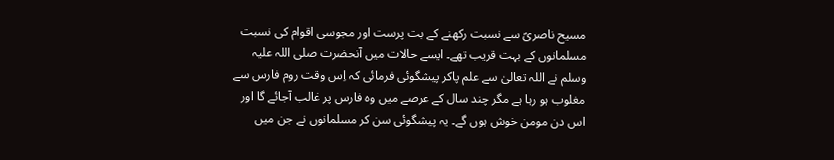مسیح ناصریؑ سے نسبت رکھنے کے بت پرست اور مجوسی اقوام کی نسبت مسلمانوں کے بہت قریب تھے۔ ایسے حالات میں آنحضرت صلی اللہ علیہ وسلم نے اللہ تعالیٰ سے علم پاکر پیشگوئی فرمائی کہ اِس وقت روم فارس سے مغلوب ہو رہا ہے مگر چند سال کے عرصے میں وہ فارس پر غالب آجائے گا اور اس دن مومن خوش ہوں گے۔ یہ پیشگوئی سن کر مسلمانوں نے جن میں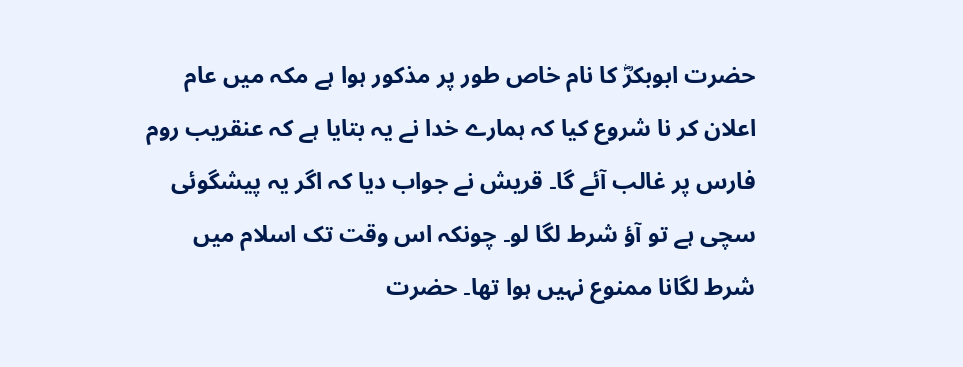حضرت ابوبکرؓ کا نام خاص طور پر مذکور ہوا ہے مکہ میں عام اعلان کر نا شروع کیا کہ ہمارے خدا نے یہ بتایا ہے کہ عنقریب روم فارس پر غالب آئے گا۔ قریش نے جواب دیا کہ اگر یہ پیشگوئی سچی ہے تو آؤ شرط لگا لو۔ چونکہ اس وقت تک اسلام میں شرط لگانا ممنوع نہیں ہوا تھا۔ حضرت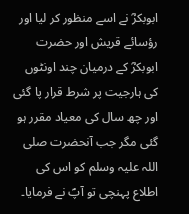ابوبکرؓ نے اسے منظور کر لیا اور رؤسائے قریش اور حضرت ابوبکرؓ کے درمیان چند اونٹوں کی ہارجیت پر شرط قرار پا گئی اور چھ سال کی معیاد مقرر ہو گئی مگر جب آنحضرت صلی اللہ علیہ وسلم کو اس کی اطلاع پہنچی تو آپؐ نے فرمایا۔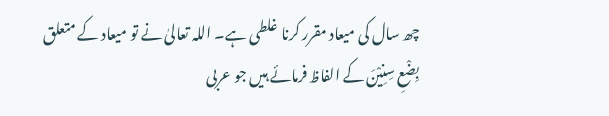چھ سال کی میعاد مقرر کرنا غلطی ہے۔ اللہ تعالیٰ نے تو میعاد کے متعلق بِضْعِ سِنِیْنَ کے الفاظ فرمائے ہیں جو عربی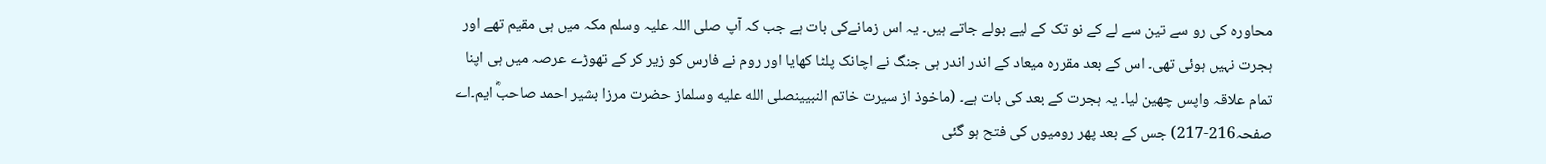محاورہ کی رو سے تین سے لے کے نو تک کے لیے بولے جاتے ہیں۔ یہ اس زمانےکی بات ہے جب کہ آپ صلی اللہ علیہ وسلم مکہ میں ہی مقیم تھے اور ہجرت نہیں ہوئی تھی۔ اس کے بعد مقررہ میعاد کے اندر اندر ہی جنگ نے اچانک پلٹا کھایا اور روم نے فارس کو زیر کر کے تھوڑے عرصہ میں ہی اپنا تمام علاقہ واپس چھین لیا۔ یہ ہجرت کے بعد کی بات ہے۔ (ماخوذ از سیرت خاتم النبیینصلى الله عليه وسلماز حضرت مرزا بشیر احمد صاحبؓ ایم۔اے صفحہ216-217) جس کے بعد پھر رومیوں کی فتح ہو گئی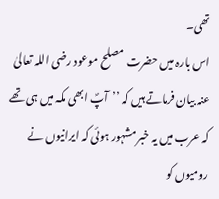تھی۔
اس بارہ میں حضرت مصلح موعود رضی اللہ تعالیٰ عنہ بیان فرماتے ہیں کہ ’’آپؐ ابھی مکہ میں ہی تھے کہ عرب میں یہ خبر مشہور ہوئی کہ ایرانیوں نے رومیوں کو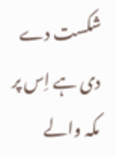شکست دے دی ہے اِس پر مکہ والے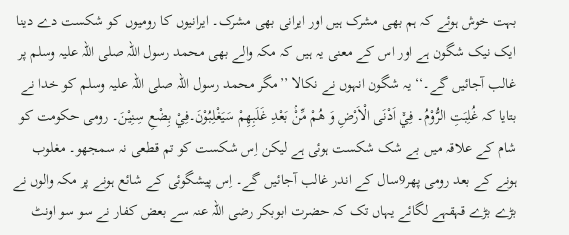بہت خوش ہوئے کہ ہم بھی مشرک ہیں اور ایرانی بھی مشرک۔ ایرانیوں کا رومیوں کو شکست دے دینا ایک نیک شگون ہے اور اس کے معنی یہ ہیں کہ مکہ والے بھی محمد رسول اللہ صلی اللہ علیہ وسلم پر غالب آجائیں گے۔‘‘ یہ شگون انہوں نے نکالا ’’مگر محمد رسول اللہ صلی اللہ علیہ وسلم کو خدا نے بتایا کہ غُلِبَتِ الرُّوْمُ۔ فِيْۤ اَدْنَى الْاَرْضِ وَ هُمْ مِّنْۢ بَعْدِ غَلَبِهِمْ سَيَغْلِبُوْنَ۔فِيْ بِضْعِ سِنِیْنَ۔ رومی حکومت کو شام کے علاقہ میں بے شک شکست ہوئی ہے لیکن اِس شکست کو تم قطعی نہ سمجھو۔ مغلوب ہونے کے بعد رومی پھر9سال کے اندر غالب آجائیں گے۔ اِس پیشگوئی کے شائع ہونے پر مکہ والوں نے بڑے بڑے قہقہے لگائے یہاں تک کہ حضرت ابوبکر رضی اللہ عنہ سے بعض کفار نے سو سو اونٹ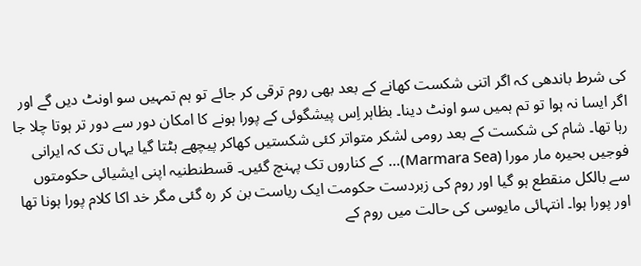کی شرط باندھی کہ اگر اتنی شکست کھانے کے بعد بھی روم ترقی کر جائے تو ہم تمہیں سو اونٹ دیں گے اور اگر ایسا نہ ہوا تو تم ہمیں سو اونٹ دینا۔ بظاہر اِس پیشگوئی کے پورا ہونے کا امکان دور سے دور تر ہوتا چلا جا رہا تھا۔ شام کی شکست کے بعد رومی لشکر متواتر کئی شکستیں کھاکر پیچھے ہٹتا گیا یہاں تک کہ ایرانی فوجیں بحیرہ مار مورا (Marmara Sea)… کے کناروں تک پہنچ گئیں۔ قسطنطنیہ اپنی ایشیائی حکومتوں سے بالکل منقطع ہو گیا اور روم کی زبردست حکومت ایک ریاست بن کر رہ گئی مگر خد اکا کلام پورا ہونا تھا اور پورا ہوا۔ انتہائی مایوسی کی حالت میں روم کے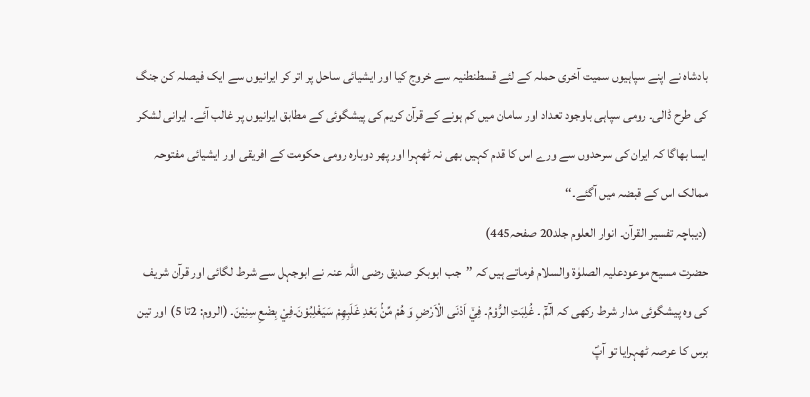بادشاہ نے اپنے سپاہیوں سمیت آخری حملہ کے لئے قسطنطنیہ سے خروج کیا اور ایشیائی ساحل پر اتر کر ایرانیوں سے ایک فیصلہ کن جنگ کی طرح ڈالی۔ رومی سپاہی باوجود تعداد اور سامان میں کم ہونے کے قرآن کریم کی پیشگوئی کے مطابق ایرانیوں پر غالب آئے۔ ایرانی لشکر ایسا بھاگا کہ ایران کی سرحدوں سے ورے اس کا قدم کہیں بھی نہ ٹھہرا اور پھر دوبارہ رومی حکومت کے افریقی اور ایشیائی مفتوحہ ممالک اس کے قبضہ میں آگئے۔‘‘
(دیباچہ تفسیر القرآن۔ انوار العلوم جلد20 صفحہ445)
حضرت مسیح موعودعلیہ الصلوٰة والسلام فرماتے ہیں کہ ’’جب ابوبکر صدیق رضی اللہ عنہ نے ابوجہل سے شرط لگائی اور قرآن شریف کی وہ پیشگوئی مدار شرط رکھی کہ الٓمّٓ ۔ غُلِبَتِ الرُّوْمُ۔ فِيْۤ اَدْنَى الْاَرْضِ وَ هُمْ مِّنْۢ بَعْدِ غَلَبِهِمْ سَيَغْلِبُوْنَ۔فِيْ بِضْعِ سِنِیْنَ۔ (الروم: 2تا 5) اور تین برس کا عرصہ ٹھہرایا تو آپؐ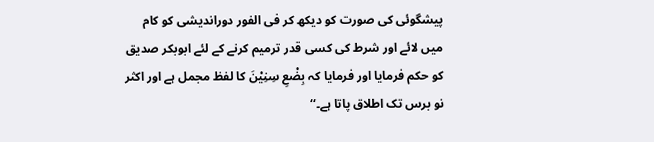پیشگوئی کی صورت کو دیکھ کر فی الفور دوراندیشی کو کام میں لائے اور شرط کی کسی قدر ترمیم کرنے کے لئے ابوبکر صدیق کو حکم فرمایا اور فرمایا کہ بِضْعِ سِنِیْنَ کا لفظ مجمل ہے اور اکثر نو برس تک اطلاق پاتا ہے۔‘‘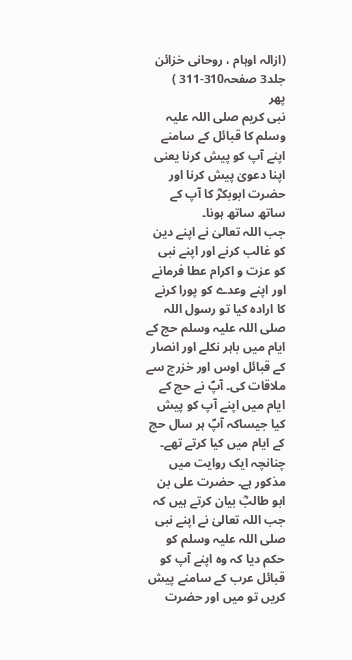(ازالہ اوہام ، روحانی خزائن جلد3 صفحہ310-311 )
پھر
نبی کریم صلی اللہ علیہ وسلم کا قبائل کے سامنے اپنے آپ کو پیش کرنا یعنی اپنا دعویٰ پیش کرنا اور حضرت ابوبکرؓ کا آپ کے ساتھ ساتھ ہونا۔
جب اللہ تعالیٰ نے اپنے دین کو غالب کرنے اور اپنے نبی کو عزت و اکرام عطا فرمانے اور اپنے وعدے کو پورا کرنے کا ارادہ کیا تو رسول اللہ صلی اللہ علیہ وسلم حج کے ایام میں باہر نکلے اور انصار کے قبائل اوس اور خزرج سے ملاقات کی۔ آپؐ نے حج کے ایام میں اپنے آپ کو پیش کیا جیساکہ آپؐ ہر سال حج کے ایام میں کیا کرتے تھے۔ چنانچہ ایک روایت میں مذکور ہے۔ حضرت علی بن ابو طالبؓ بیان کرتے ہیں کہ جب اللہ تعالیٰ نے اپنے نبی صلی اللہ علیہ وسلم کو حکم دیا کہ وہ اپنے آپ کو قبائل عرب کے سامنے پیش کریں تو میں اور حضرت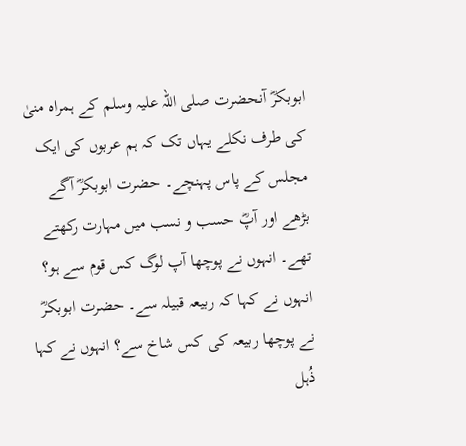ابوبکرؓ آنحضرت صلی اللہ علیہ وسلم کے ہمراہ منیٰ کی طرف نکلے یہاں تک کہ ہم عربوں کی ایک مجلس کے پاس پہنچے۔ حضرت ابوبکرؓ آگے بڑھے اور آپؓ حسب و نسب میں مہارت رکھتے تھے۔ انہوں نے پوچھا آپ لوگ کس قوم سے ہو؟ انہوں نے کہا کہ ربیعہ قبیلہ سے۔ حضرت ابوبکرؓ نے پوچھا ربیعہ کی کس شاخ سے؟ انہوں نے کہا ذُہل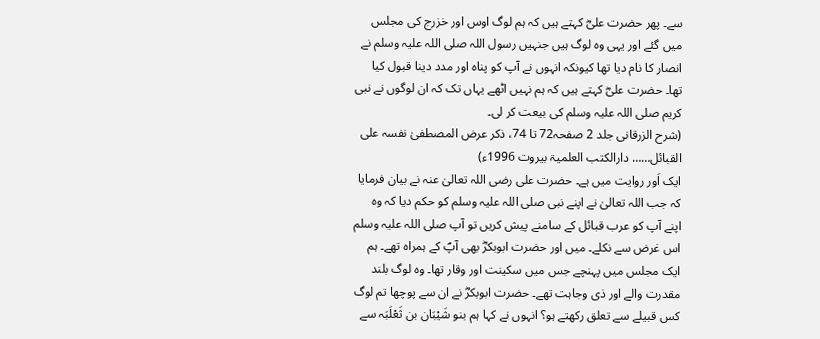سے۔ پھر حضرت علیؓ کہتے ہیں کہ ہم لوگ اوس اور خزرج کی مجلس میں گئے اور یہی وہ لوگ ہیں جنہیں رسول اللہ صلی اللہ علیہ وسلم نے انصار کا نام دیا تھا کیونکہ انہوں نے آپ کو پناہ اور مدد دینا قبول کیا تھا۔ حضرت علیؓ کہتے ہیں کہ ہم نہیں اٹھے یہاں تک کہ ان لوگوں نے نبی کریم صلی اللہ علیہ وسلم کی بیعت کر لی۔
(شرح الزرقانی جلد 2 صفحہ72 تا 74، ذکر عرض المصطفیٰ نفسہ علی القبائل…… دارالکتب العلمیۃ بیروت 1996ء)
ایک اَور روایت میں ہے۔ حضرت علی رضی اللہ تعالیٰ عنہ نے بیان فرمایا کہ جب اللہ تعالیٰ نے اپنے نبی صلی اللہ علیہ وسلم کو حکم دیا کہ وہ اپنے آپ کو عرب قبائل کے سامنے پیش کریں تو آپ صلی اللہ علیہ وسلم اس غرض سے نکلے۔ میں اور حضرت ابوبکرؓ بھی آپؐ کے ہمراہ تھے۔ ہم ایک مجلس میں پہنچے جس میں سکینت اور وقار تھا۔ وہ لوگ بلند مقدرت والے اور ذی وجاہت تھے۔ حضرت ابوبکرؓ نے ان سے پوچھا تم لوگ کس قبیلے سے تعلق رکھتے ہو؟ انہوں نے کہا ہم بنو شَیْبَان بن ثَعْلَبَہ سے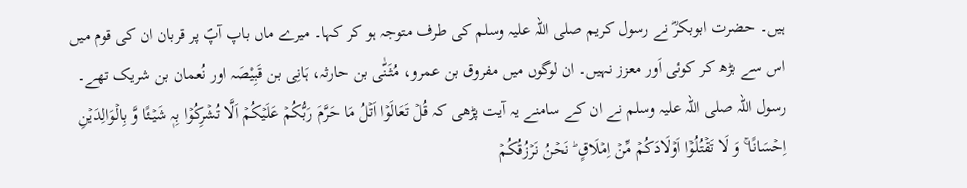ہیں۔ حضرت ابوبکرؓ نے رسول کریم صلی اللہ علیہ وسلم کی طرف متوجہ ہو کر کہا۔ میرے ماں باپ آپؐ پر قربان ان کی قوم میں اس سے بڑھ کر کوئی اَور معزز نہیں۔ ان لوگوں میں مفروق بن عمرو، مُثَنّٰی بن حارثہ، ہَانِی بن قَبِیْصَہ اور نُعمان بن شریک تھے۔ رسول اللہ صلی اللہ علیہ وسلم نے ان کے سامنے یہ آیت پڑھی کہ قُلۡ تَعَالَوۡا اَتۡلُ مَا حَرَّمَ رَبُّکُمۡ عَلَیۡکُمۡ اَلَّا تُشۡرِکُوۡا بِہٖ شَیۡئًا وَّ بِالۡوَالِدَیۡنِ اِحۡسَانًا ۚ وَ لَا تَقۡتُلُوۡۤا اَوۡلَادَکُمۡ مِّنۡ اِمۡلَاقٍ ؕ نَحۡنُ نَرۡزُقُکُمۡ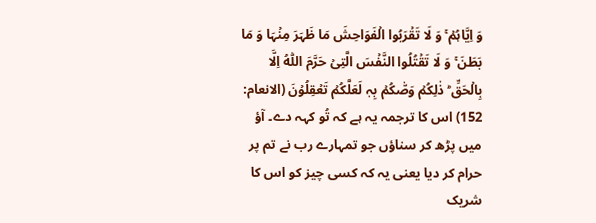وَ اِیَّاہُمۡ ۚ وَ لَا تَقۡرَبُوا الۡفَوَاحِشَ مَا ظَہَرَ مِنۡہَا وَ مَا بَطَنَ ۚ وَ لَا تَقۡتُلُوا النَّفۡسَ الَّتِیۡ حَرَّمَ اللّٰہُ اِلَّا بِالۡحَقِّ ؕ ذٰلِکُمۡ وَصّٰکُمۡ بِہٖ لَعَلَّکُمۡ تَعۡقِلُوۡنَ (الانعام: 152) اس کا ترجمہ یہ ہے کہ تُو کہہ دے۔ آؤ میں پڑھ کر سناؤں جو تمہارے رب نے تم پر حرام کر دیا یعنی یہ کہ کسی چیز کو اس کا شریک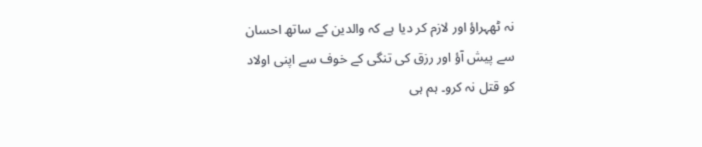نہ ٹھہراؤ اور لازم کر دیا ہے کہ والدین کے ساتھ احسان سے پیش آؤ اور رزق کی تنگی کے خوف سے اپنی اولاد کو قتل نہ کرو۔ ہم ہی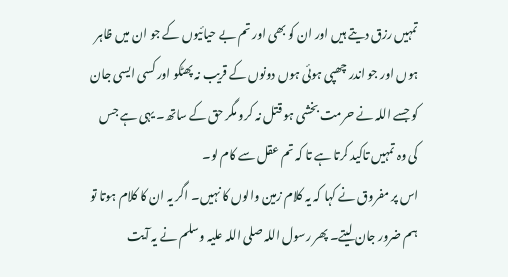تمہیں رزق دیتے ہیں اور ان کو بھی اور تم بے حیائیوں کے جو ان میں ظاہر ہوں اور جو اندر چھپی ہوئی ہوں دونوں کے قریب نہ پھٹکو اور کسی ایسی جان کو جسے اللہ نے حرمت بخشی ہو قتل نہ کرو مگر حق کے ساتھ۔ یہی ہے جس کی وہ تمہیں تاکید کرتا ہے تا کہ تم عقل سے کام لو۔
اس پر مفروق نے کہا کہ یہ کلام زمین والوں کا نہیں۔ اگر یہ ان کا کلام ہوتا تو ہم ضرور جان لیتے۔ پھر رسول اللہ صلی اللہ علیہ وسلم نے یہ آیت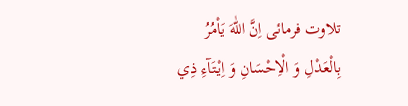تلاوت فرمائی اِنَّ اللّٰهَ يَاْمُرُ بِالْعَدْلِ وَ الْاِحْسَانِ وَ اِيْتَآءِ ذِي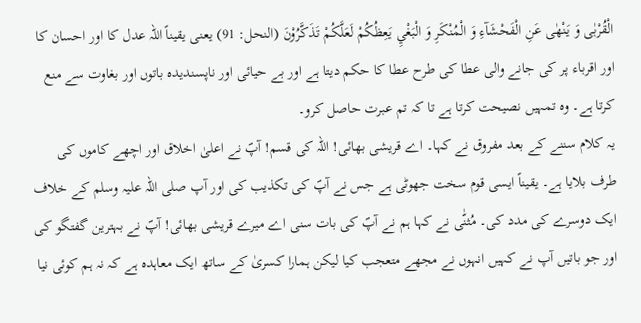الْقُرْبٰى وَ يَنْهٰى عَنِ الْفَحْشَآءِ وَ الْمُنْكَرِ وَ الْبَغْيِ يَعِظُكُمْ لَعَلَّكُمْ تَذَكَّرُوْنَ (النحل: 91) یعنی یقیناً اللہ عدل کا اور احسان کا اور اقرباء پر کی جانے والی عطا کی طرح عطا کا حکم دیتا ہے اور بے حیائی اور ناپسندیدہ باتوں اور بغاوت سے منع کرتا ہے۔ وہ تمہیں نصیحت کرتا ہے تا کہ تم عبرت حاصل کرو۔
یہ کلام سننے کے بعد مفروق نے کہا۔ اے قریشی بھائی! اللہ کی قسم! آپؐ نے اعلیٰ اخلاق اور اچھے کاموں کی طرف بلایا ہے۔ یقیناً ایسی قوم سخت جھوٹی ہے جس نے آپؐ کی تکذیب کی اور آپ صلی اللہ علیہ وسلم کے خلاف ایک دوسرے کی مدد کی۔ مُثنّٰی نے کہا ہم نے آپؐ کی بات سنی اے میرے قریشی بھائی! آپؐ نے بہترین گفتگو کی اور جو باتیں آپ نے کہیں انہوں نے مجھے متعجب کیا لیکن ہمارا کسریٰ کے ساتھ ایک معاہدہ ہے کہ نہ ہم کوئی نیا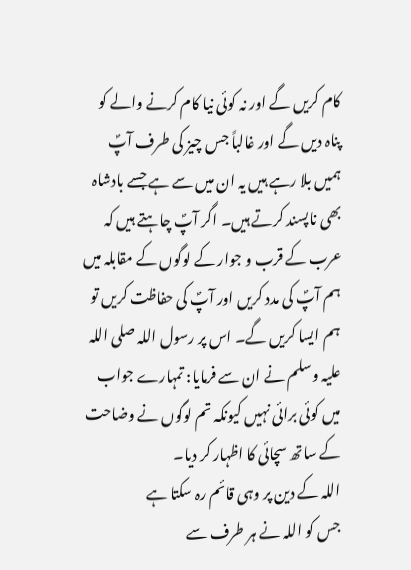کام کریں گے اور نہ کوئی نیا کام کرنے والے کو پناہ دیں گے اور غالباً جس چیز کی طرف آپؐ ہمیں بلا رہے ہیں یہ ان میں سے ہے جسے بادشاہ بھی ناپسند کرتے ہیں۔ اگر آپؐ چاہتے ہیں کہ عرب کے قرب و جوار کے لوگوں کے مقابلہ میں ہم آپؐ کی مدد کریں اور آپؐ کی حفاظت کریں تو ہم ایسا کریں گے۔ اس پر رسول اللہ صلی اللہ علیہ وسلم نے ان سے فرمایا: تمہارے جواب میں کوئی برائی نہیں کیونکہ تم لوگوں نے وضاحت کے ساتھ سچائی کا اظہار کر دیا۔
اللہ کے دین پر وہی قائم رہ سکتا ہے
جس کو اللہ نے ہر طرف سے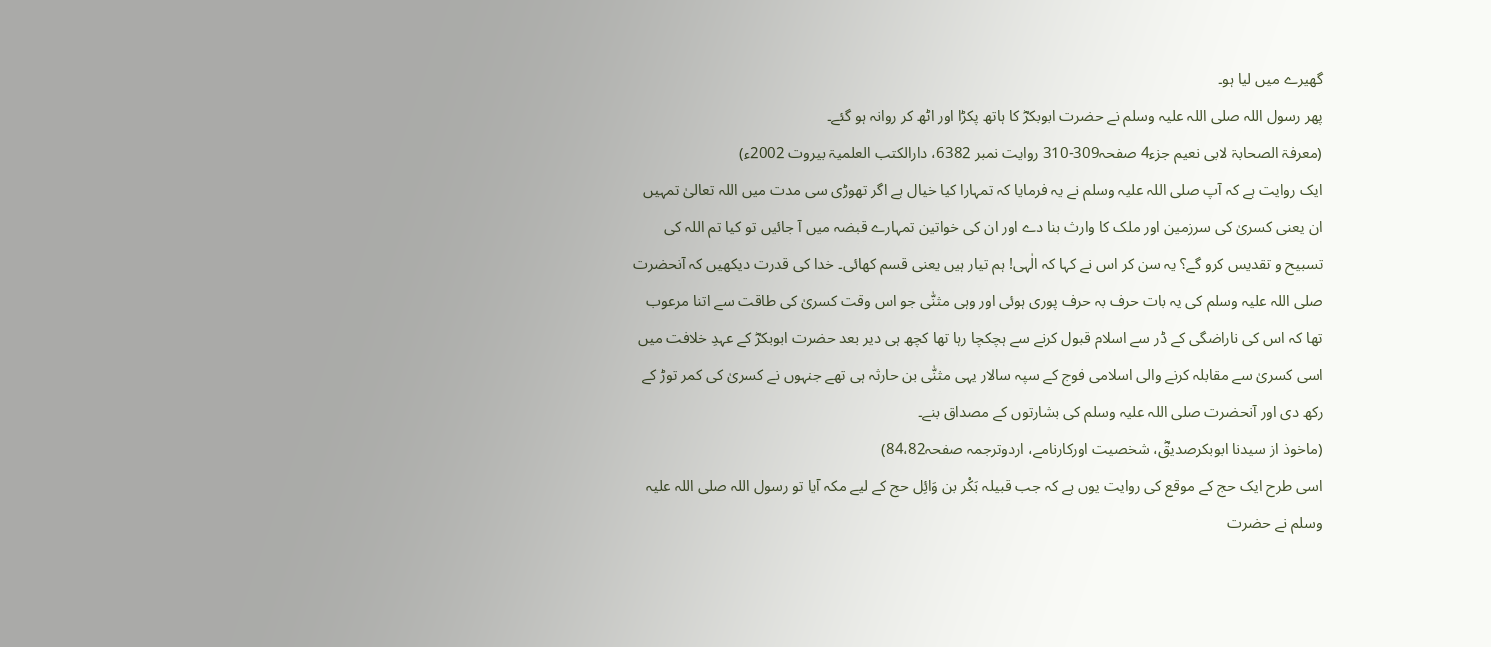گھیرے میں لیا ہو۔
پھر رسول اللہ صلی اللہ علیہ وسلم نے حضرت ابوبکرؓ کا ہاتھ پکڑا اور اٹھ کر روانہ ہو گئے۔
(معرفۃ الصحابۃ لابی نعیم جزء4 صفحہ309-310 روایت نمبر 6382، دارالکتب العلمیۃ بیروت 2002ء)
ایک روایت ہے کہ آپ صلی اللہ علیہ وسلم نے یہ فرمایا کہ تمہارا کیا خیال ہے اگر تھوڑی سی مدت میں اللہ تعالیٰ تمہیں ان یعنی کسریٰ کی سرزمین اور ملک کا وارث بنا دے اور ان کی خواتین تمہارے قبضہ میں آ جائیں تو کیا تم اللہ کی تسبیح و تقدیس کرو گے؟ یہ سن کر اس نے کہا کہ الٰہی! ہم تیار ہیں یعنی قسم کھائی۔ خدا کی قدرت دیکھیں کہ آنحضرت صلی اللہ علیہ وسلم کی یہ بات حرف بہ حرف پوری ہوئی اور وہی مثنّٰی جو اس وقت کسریٰ کی طاقت سے اتنا مرعوب تھا کہ اس کی ناراضگی کے ڈر سے اسلام قبول کرنے سے ہچکچا رہا تھا کچھ ہی دیر بعد حضرت ابوبکرؓ کے عہدِ خلافت میں اسی کسریٰ سے مقابلہ کرنے والی اسلامی فوج کے سپہ سالار یہی مثنّٰی بن حارثہ ہی تھے جنہوں نے کسریٰ کی کمر توڑ کے رکھ دی اور آنحضرت صلی اللہ علیہ وسلم کی بشارتوں کے مصداق بنے۔
(ماخوذ از سیدنا ابوبکرصدیقؓ، شخصیت اورکارنامے، اردوترجمہ صفحہ84،82)
اسی طرح ایک حج کے موقع کی روایت یوں ہے کہ جب قبیلہ بَکْر بن وَائِل حج کے لیے مکہ آیا تو رسول اللہ صلی اللہ علیہ وسلم نے حضرت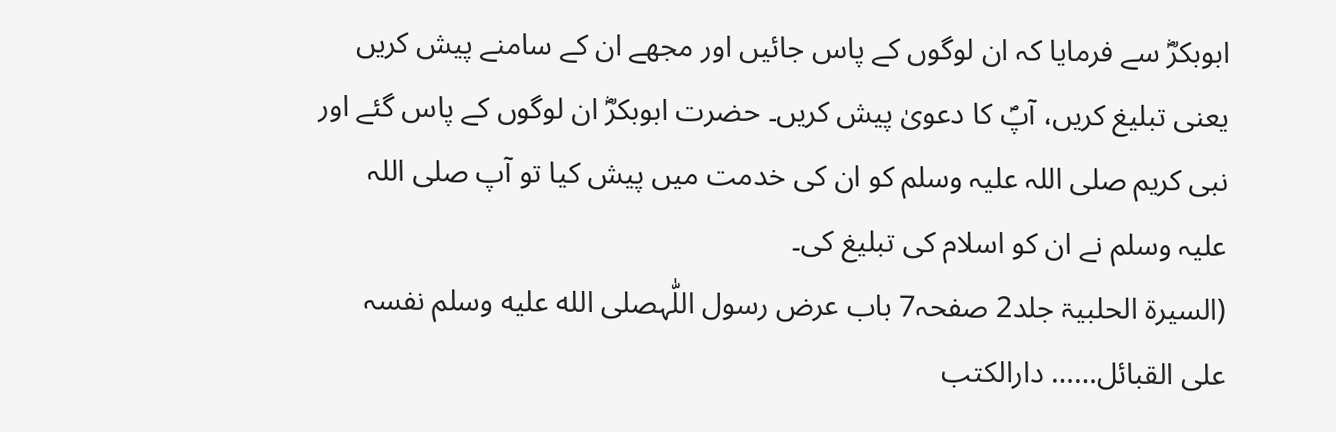ابوبکرؓ سے فرمایا کہ ان لوگوں کے پاس جائیں اور مجھے ان کے سامنے پیش کریں یعنی تبلیغ کریں، آپؐ کا دعویٰ پیش کریں۔ حضرت ابوبکرؓ ان لوگوں کے پاس گئے اور نبی کریم صلی اللہ علیہ وسلم کو ان کی خدمت میں پیش کیا تو آپ صلی اللہ علیہ وسلم نے ان کو اسلام کی تبلیغ کی۔
(السیرۃ الحلبیۃ جلد2 صفحہ7 باب عرض رسول اللّٰہصلى الله عليه وسلم نفسہ علی القبائل…… دارالکتب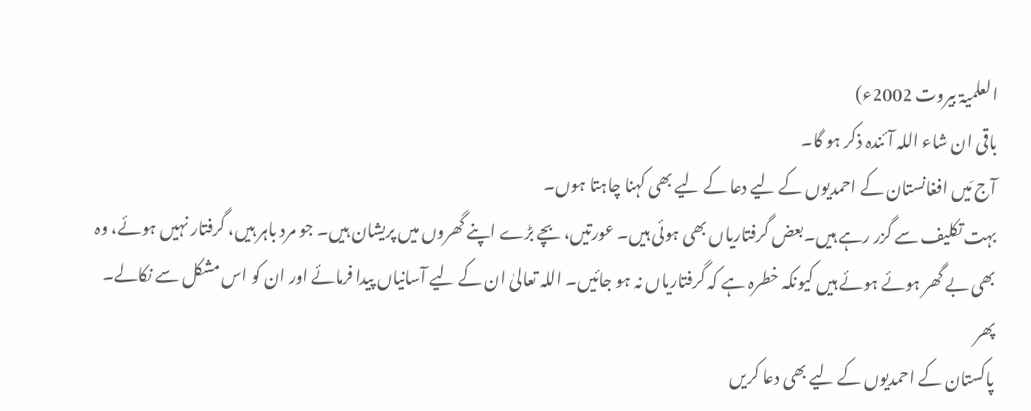العلمیۃ بیروت 2002ء)
باقی ان شاء اللہ آئندہ ذکر ہو گا۔
آج مَیں افغانستان کے احمدیوں کے لیے دعا کے لیے بھی کہنا چاہتا ہوں۔
بہت تکلیف سے گزر رہے ہیں۔بعض گرفتاریاں بھی ہوئی ہیں۔ عورتیں، بچے بڑے اپنے گھروں میں پریشان ہیں۔ جو مرد باہر ہیں، گرفتار نہیں ہوئے، وہ بھی بے گھر ہوئے ہوئے ہیں کیونکہ خطرہ ہے کہ گرفتاریاں نہ ہو جائیں۔ اللہ تعالیٰ ان کے لیے آسانیاں پیدا فرمائے اور ان کو اس مشکل سے نکالے۔
پھر
پاکستان کے احمدیوں کے لیے بھی دعا کریں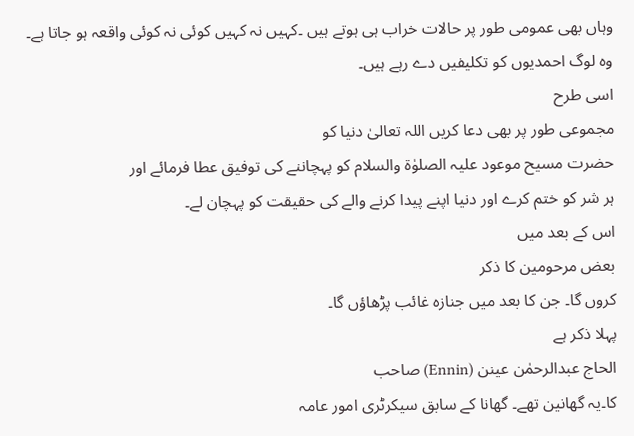وہاں بھی عمومی طور پر حالات خراب ہی ہوتے ہیں ۔کہیں نہ کہیں کوئی نہ کوئی واقعہ ہو جاتا ہے۔ وہ لوگ احمدیوں کو تکلیفیں دے رہے ہیں۔
اسی طرح
مجموعی طور پر بھی دعا کریں اللہ تعالیٰ دنیا کو
حضرت مسیح موعود علیہ الصلوٰة والسلام کو پہچاننے کی توفیق عطا فرمائے اور
ہر شر کو ختم کرے اور دنیا اپنے پیدا کرنے والے کی حقیقت کو پہچان لے۔
اس کے بعد میں
بعض مرحومین کا ذکر
کروں گا۔ جن کا بعد میں جنازہ غائب پڑھاؤں گا۔
پہلا ذکر ہے
الحاج عبدالرحمٰن عینن (Ennin) صاحب
کا۔یہ گھانین تھے۔ گھانا کے سابق سیکرٹری امور عامہ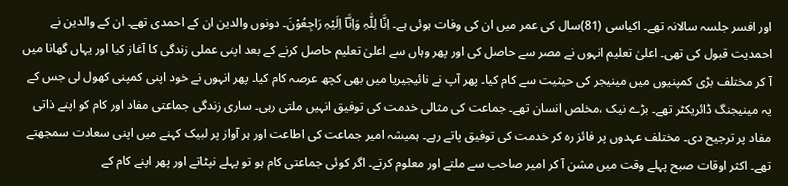اور افسر جلسہ سالانہ تھے۔ اکیاسی (81)سال کی عمر میں ان کی وفات ہوئی ہے۔ اِنَّا لِلّٰہِ وَاِنَّآ اِلَیْہِ رَاجِعُوْنَ۔ دونوں والدین ان کے احمدی تھے۔ ان کے والدین نے احمدیت قبول کی تھی۔ اعلیٰ تعلیم انہوں نے مصر سے حاصل کی اور پھر وہاں سے اعلیٰ تعلیم حاصل کرنے کے بعد اپنی عملی زندگی کا آغاز کیا اور یہاں گھانا میں آ کر مختلف بڑی کمپنیوں میں مینیجر کی حیثیت سے کام کیا۔ پھر آپ نے نائیجیریا میں بھی کچھ عرصہ کام کیا۔ پھر انہوں نے خود اپنی کمپنی کھول لی جس کے یہ مینیجنگ ڈائریکٹر تھے۔ بڑے نیک ،مخلص انسان تھے۔ جماعت کی مثالی خدمت کی توفیق انہیں ملتی رہی۔ ساری زندگی جماعتی مفاد اور کام کو اپنے ذاتی مفاد پر ترجیح دی۔ مختلف عہدوں پر فائز رہ کر خدمت کی توفیق پاتے رہے۔ ہمیشہ امیر جماعت کی اطاعت اور ہر آواز پر لبیک کہنے میں اپنی سعادت سمجھتے تھے۔ اکثر اوقات صبح پہلے وقت میں مشن آ کر امیر صاحب سے ملتے اور معلوم کرتے۔ اگر کوئی جماعتی کام ہو تو پہلے نپٹاتے اور پھر اپنے کام کے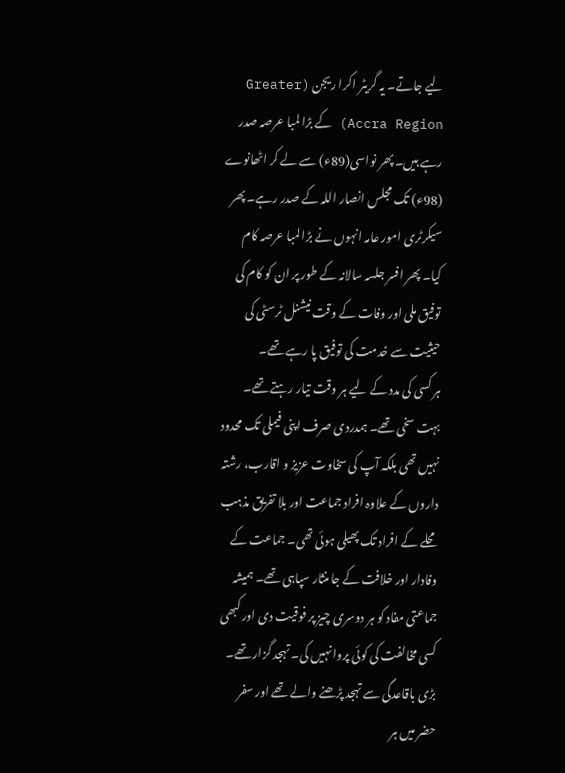لیے جاتے۔ یہ گریٹر اکرا ریجن (Greater Accra Region) کے بڑا لمبا عرصہ صدر رہے ہیں۔ پھر نواسی(89ء) سے لے کر اٹھانوے (98ء) تک مجلس انصار اللہ کے صدر رہے۔ پھر سیکرٹری امور عامہ انہوں نے بڑا لمبا عرصہ کام کیا۔ پھر افسر جلسہ سالانہ کے طور پر ان کو کام کی توفیق ملی اور وفات کے وقت نیشنل ٹرسٹی کی حیثیت سے خدمت کی توفیق پا رہے تھے۔
ہر کسی کی مدد کے لیے ہر وقت تیار رہتے تھے۔ بہت سخی تھے۔ ہمدردی صرف اپنی فیملی تک محدود نہیں تھی بلکہ آپ کی سخاوت عزیز و اقارب، رشتہ داروں کے علاوہ افراد جماعت اور بلا تفریق مذہب محلے کے افراد تک پھیلی ہوئی تھی۔ جماعت کے وفادار اور خلافت کے جاںنثار سپاہی تھے۔ ہمیشہ جماعتی مفاد کو ہر دوسری چیز پر فوقیت دی اور کبھی کسی مخالفت کی کوئی پروا نہیں کی۔ تہجد گزار تھے۔ بڑی باقاعدگی سے تہجد پڑھنے والے تھے اور سفر حضر میں ہر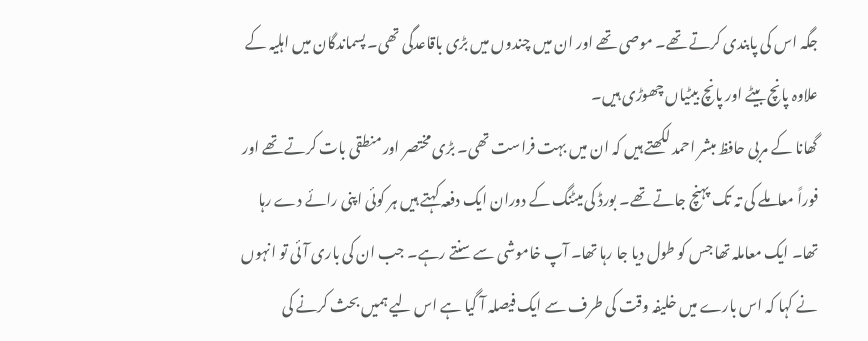جگہ اس کی پابندی کرتے تھے۔ موصی تھے اور ان میں چندوں میں بڑی باقاعدگی تھی۔ پسماندگان میں اہلیہ کے علاوہ پانچ بیٹے اور پانچ بیٹیاں چھوڑی ہیں۔
گھانا کے مربی حافظ مبشر احمد لکھتے ہیں کہ ان میں بہت فراست تھی۔ بڑی مختصر اور منطقی بات کرتے تھے اور فوراً معاملے کی تہ تک پہنچ جاتے تھے۔ بورڈ کی میٹنگ کے دوران ایک دفعہ کہتے ہیں ہر کوئی اپنی رائے دے رہا تھا۔ ایک معاملہ تھا جس کو طول دیا جا رہا تھا۔ آپ خاموشی سے سنتے رہے۔ جب ان کی باری آئی تو انہوں نے کہا کہ اس بارے میں خلیفہ وقت کی طرف سے ایک فیصلہ آ گیا ہے اس لیے ہمیں بحث کرنے کی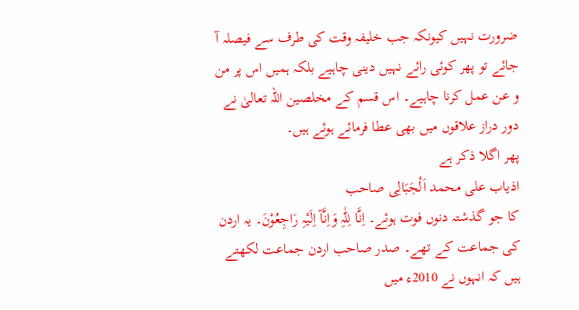ضرورت نہیں کیونکہ جب خلیفہ وقت کی طرف سے فیصلہ آ جائے تو پھر کوئی رائے نہیں دینی چاہیے بلکہ ہمیں اس پر من و عن عمل کرنا چاہیے۔ اس قسم کے مخلصین اللہ تعالیٰ نے دور دراز علاقوں میں بھی عطا فرمائے ہوئے ہیں۔
پھر اگلا ذکر ہے
اذیاب علی محمد اَلْجَبَالِی صاحب
کا جو گذشتہ دنوں فوت ہوئے۔ اِنَّا لِلّٰہِ وَاِنَّآ اِلَیْہِ رَاجِعُوْنَ۔ یہ اردن کی جماعت کے تھے۔ صدر صاحب اردن جماعت لکھتے ہیں کہ انہوں نے 2010ء میں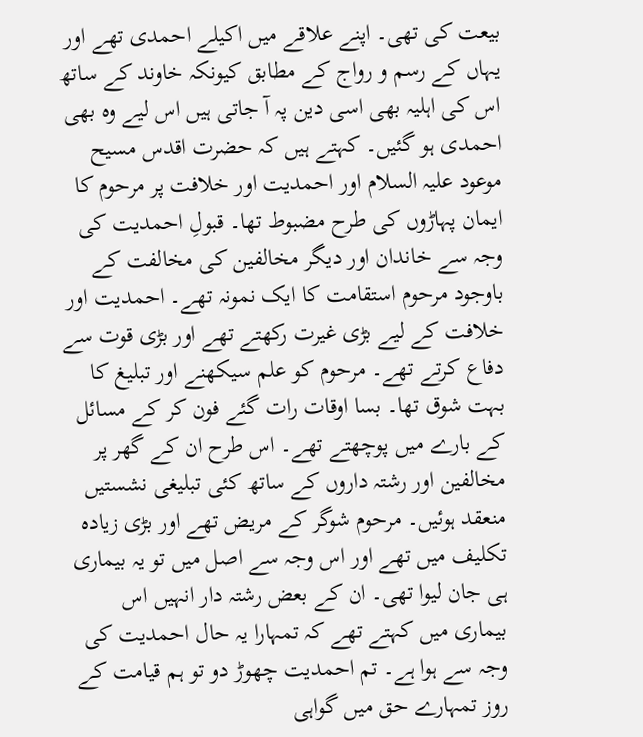بیعت کی تھی۔ اپنے علاقے میں اکیلے احمدی تھے اور یہاں کے رسم و رواج کے مطابق کیونکہ خاوند کے ساتھ اس کی اہلیہ بھی اسی دین پہ آ جاتی ہیں اس لیے وہ بھی احمدی ہو گئیں۔ کہتے ہیں کہ حضرت اقدس مسیح موعود علیہ السلام اور احمدیت اور خلافت پر مرحوم کا ایمان پہاڑوں کی طرح مضبوط تھا۔ قبولِ احمدیت کی وجہ سے خاندان اور دیگر مخالفین کی مخالفت کے باوجود مرحوم استقامت کا ایک نمونہ تھے۔ احمدیت اور خلافت کے لیے بڑی غیرت رکھتے تھے اور بڑی قوت سے دفاع کرتے تھے۔ مرحوم کو علم سیکھنے اور تبلیغ کا بہت شوق تھا۔ بسا اوقات رات گئے فون کر کے مسائل کے بارے میں پوچھتے تھے۔ اس طرح ان کے گھر پر مخالفین اور رشتہ داروں کے ساتھ کئی تبلیغی نشستیں منعقد ہوئیں۔ مرحوم شوگر کے مریض تھے اور بڑی زیادہ تکلیف میں تھے اور اس وجہ سے اصل میں تو یہ بیماری ہی جان لیوا تھی۔ ان کے بعض رشتہ دار انہیں اس بیماری میں کہتے تھے کہ تمہارا یہ حال احمدیت کی وجہ سے ہوا ہے۔ تم احمدیت چھوڑ دو تو ہم قیامت کے روز تمہارے حق میں گواہی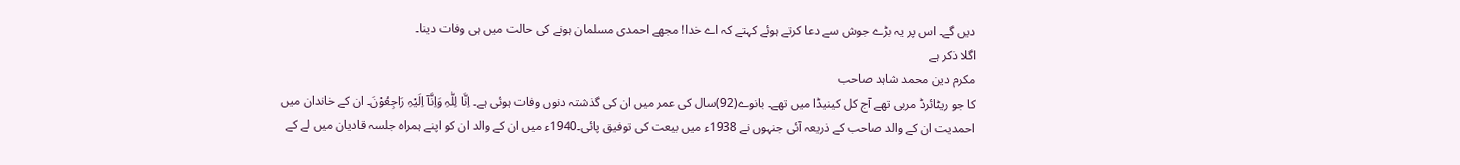دیں گے۔ اس پر یہ بڑے جوش سے دعا کرتے ہوئے کہتے کہ اے خدا! مجھے احمدی مسلمان ہونے کی حالت میں ہی وفات دینا۔
اگلا ذکر ہے
مکرم دین محمد شاہد صاحب
کا جو ریٹائرڈ مربی تھے آج کل کینیڈا میں تھے۔ بانوے(92)سال کی عمر میں ان کی گذشتہ دنوں وفات ہوئی ہے۔ اِنَّا لِلّٰہِ وَاِنَّآ اِلَیْہِ رَاجِعُوْنَ۔ ان کے خاندان میں احمدیت ان کے والد صاحب کے ذریعہ آئی جنہوں نے 1938ء میں بیعت کی توفیق پائی۔1940ء میں ان کے والد ان کو اپنے ہمراہ جلسہ قادیان میں لے کے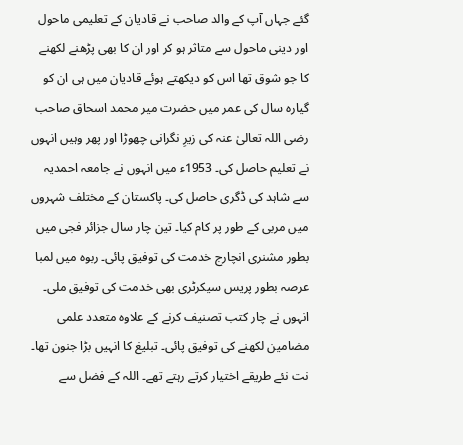گئے جہاں آپ کے والد صاحب نے قادیان کے تعلیمی ماحول اور دینی ماحول سے متاثر ہو کر اور ان کا بھی پڑھنے لکھنے کا جو شوق تھا اس کو دیکھتے ہوئے قادیان میں ہی ان کو گیارہ سال کی عمر میں حضرت میر محمد اسحاق صاحب رضی اللہ تعالیٰ عنہ کی زیرِ نگرانی چھوڑا اور پھر وہیں انہوں نے تعلیم حاصل کی۔ 1953ء میں انہوں نے جامعہ احمدیہ سے شاہد کی ڈگری حاصل کی۔ پاکستان کے مختلف شہروں میں مربی کے طور پر کام کیا۔ تین چار سال جزائر فجی میں بطور مشنری انچارج خدمت کی توفیق پائی۔ ربوہ میں لمبا عرصہ بطور پریس سیکرٹری بھی خدمت کی توفیق ملی۔ انہوں نے چار کتب تصنیف کرنے کے علاوہ متعدد علمی مضامین لکھنے کی توفیق پائی۔ تبلیغ کا انہیں بڑا جنون تھا۔ نت نئے طریقے اختیار کرتے رہتے تھے۔ اللہ کے فضل سے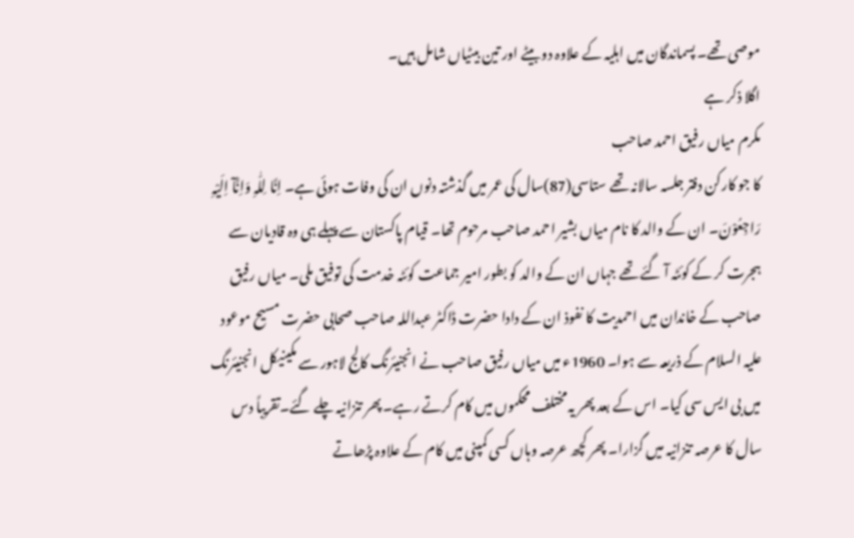موصی تھے۔ پسماندگان میں اہلیہ کے علاوہ دو بیٹے اور تین بیٹیاں شامل ہیں۔
اگلا ذکر ہے
مکرم میاں رفیق احمد صاحب
کا جو کارکن دفتر جلسہ سالانہ تھے ستاسی(87)سال کی عمر میں گذشتہ دنوں ان کی وفات ہوئی ہے۔ اِنَّا لِلّٰہِ وَاِنَّآ اِلَیْہِ رَاجِعُوْنَ۔ ان کے والد کا نام میاں بشیر احمد صاحب مرحوم تھا۔ قیام پاکستان سے پہلے ہی وہ قادیان سے ہجرت کر کے کوئٹہ آ گئے تھے جہاں ان کے والد کو بطور امیر جماعت کوئٹہ خدمت کی توفیق ملی۔ میاں رفیق صاحب کے خاندان میں احمدیت کا نفوذ ان کے دادا حضرت ڈاکٹر عبداللہ صاحب صحابی حضرت مسیح موعود علیہ السلام کے ذریعہ سے ہوا۔ 1960ء میں میاں رفیق صاحب نے انجنیئرنگ کالج لاہور سے مکینیکل انجنیئرنگ میں بی ایس سی کیا۔ اس کے بعد پھر یہ مختلف محکموں میں کام کرتے رہے۔ پھر تنزانیہ چلے گئے۔تقریباً دس سال کا عرصہ تنزانیہ میں گزارا۔ پھر کچھ عرصہ وہاں کسی کمپنی میں کام کے علاوہ پڑھاتے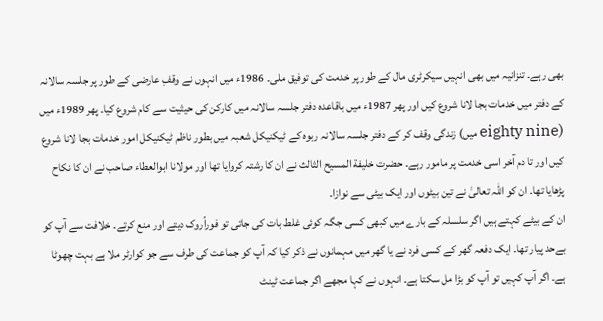بھی رہے۔ تنزانیہ میں بھی انہیں سیکرٹری مال کے طور پر خدمت کی توفیق ملی۔ 1986ء میں انہوں نے وقفِ عارضی کے طور پر جلسہ سالانہ کے دفتر میں خدمات بجا لانا شروع کیں اور پھر 1987ء میں باقاعدہ دفتر جلسہ سالانہ میں کارکن کی حیثیت سے کام شروع کیا۔ پھر 1989ء میں (eighty nine میں) زندگی وقف کر کے دفتر جلسہ سالانہ ربوہ کے ٹیکنیکل شعبہ میں بطور ناظم ٹیکنیکل امور خدمات بجا لانا شروع کیں اور تا دم آخر اسی خدمت پر مامور رہے۔ حضرت خلیفة المسیح الثالث نے ان کا رشتہ کروایا تھا اور مولانا ابوالعطاء صاحب نے ان کا نکاح پڑھایا تھا۔ ان کو اللہ تعالیٰ نے تین بیٹوں اور ایک بیٹی سے نوازا۔
ان کے بیٹے کہتے ہیں اگر سلسلہ کے بارے میں کبھی کسی جگہ کوئی غلط بات کی جاتی تو فوراًروک دیتے اور منع کرتے۔ خلافت سے آپ کو بےحد پیار تھا۔ ایک دفعہ گھر کے کسی فرد نے یا گھر میں مہمانوں نے ذکر کیا کہ آپ کو جماعت کی طرف سے جو کوارٹر ملا ہے بہت چھوٹا ہے۔ اگر آپ کہیں تو آپ کو بڑا مل سکتا ہے۔ انہوں نے کہا مجھے اگر جماعت ٹینٹ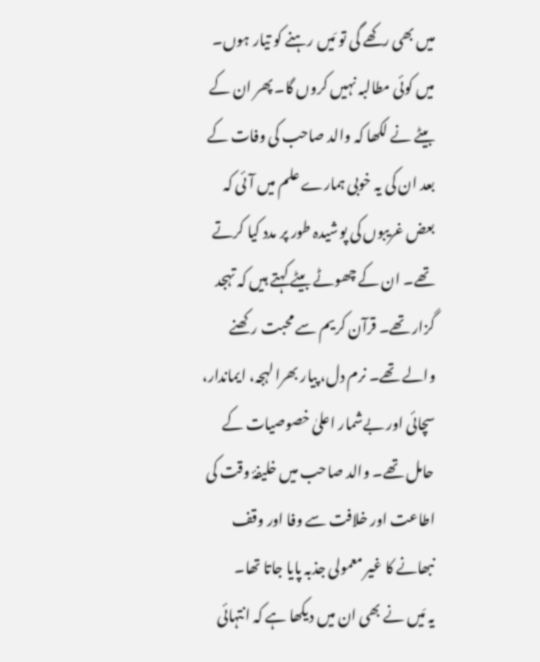میں بھی رکھے گی تو مَیں رہنے کو تیار ہوں۔ میں کوئی مطالبہ نہیں کروں گا۔ پھر ان کے بیٹے نے لکھا کہ والد صاحب کی وفات کے بعد ان کی یہ خوبی ہمارے علم میں آئی کہ بعض غریبوں کی پوشیدہ طور پر مدد کیا کرتے تھے۔ ان کے چھوٹے بیٹے کہتے ہیں کہ تہجد گزار تھے۔ قرآن کریم سے محبت رکھنے والے تھے۔ نرم دل، پیار بھرا لہجہ، ایماندار، سچائی اور بےشمار اعلیٰ خصوصیات کے حامل تھے۔ والد صاحب میں خلیفۂ وقت کی اطاعت اور خلافت سے وفا اور وقف نبھانے کا غیر معمولی جذبہ پایا جاتا تھا۔
یہ مَیں نے بھی ان میں دیکھا ہے کہ انتہائی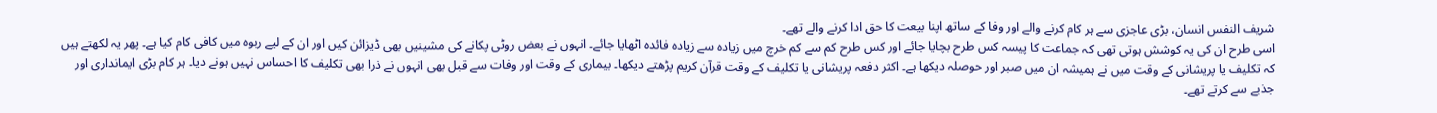شریف النفس انسان، بڑی عاجزی سے ہر کام کرنے والے اور وفا کے ساتھ اپنا بیعت کا حق ادا کرنے والے تھے۔
اسی طرح ان کی یہ کوشش ہوتی تھی کہ جماعت کا پیسہ کس طرح بچایا جائے اور کس طرح کم سے کم خرچ میں زیادہ سے زیادہ فائدہ اٹھایا جائے۔ انہوں نے بعض روٹی پکانے کی مشینیں بھی ڈیزائن کیں اور ان کے لیے ربوہ میں کافی کام کیا ہے۔ پھر یہ لکھتے ہیں کہ تکلیف یا پریشانی کے وقت میں نے ہمیشہ ان میں صبر اور حوصلہ دیکھا ہے۔ اکثر دفعہ پریشانی یا تکلیف کے وقت قرآن کریم پڑھتے دیکھا۔ بیماری کے وقت اور وفات سے قبل بھی انہوں نے ذرا بھی تکلیف کا احساس نہیں ہونے دیا۔ ہر کام بڑی ایمانداری اور جذبے سے کرتے تھے۔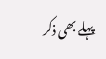پہلے بھی ذکر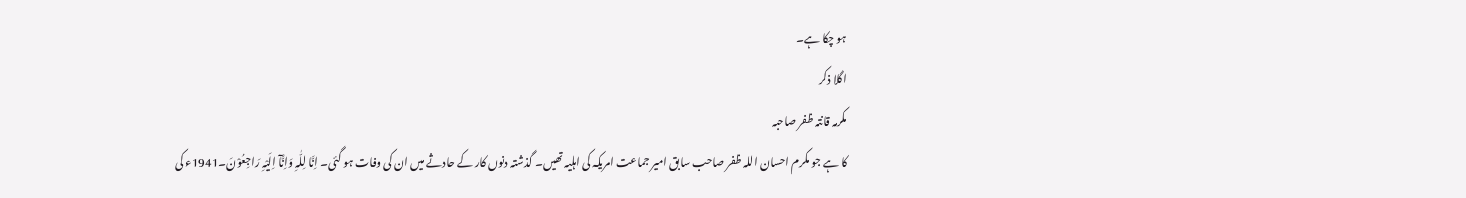ہو چکا ہے۔
اگلا ذکر
مکرمہ قانتہ ظفر صاحبہ
کا ہے جو مکرم احسان اللہ ظفر صاحب سابق امیر جماعت امریکہ کی اہلیہ تھیں۔ گذشتہ دنوں کار کے حادثے میں ان کی وفات ہو گئی۔ اِنَّا لِلّٰہِ وَاِنَّآ اِلَیْہِ رَاجِعُوْنَ۔1941ء کی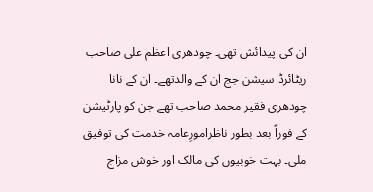ان کی پیدائش تھی۔ چودھری اعظم علی صاحب ریٹائرڈ سیشن جج ان کے والدتھے۔ ان کے نانا چودھری فقیر محمد صاحب تھے جن کو پارٹیشن کے فوراً بعد بطور ناظرامورِعامہ خدمت کی توفیق ملی۔ بہت خوبیوں کی مالک اور خوش مزاج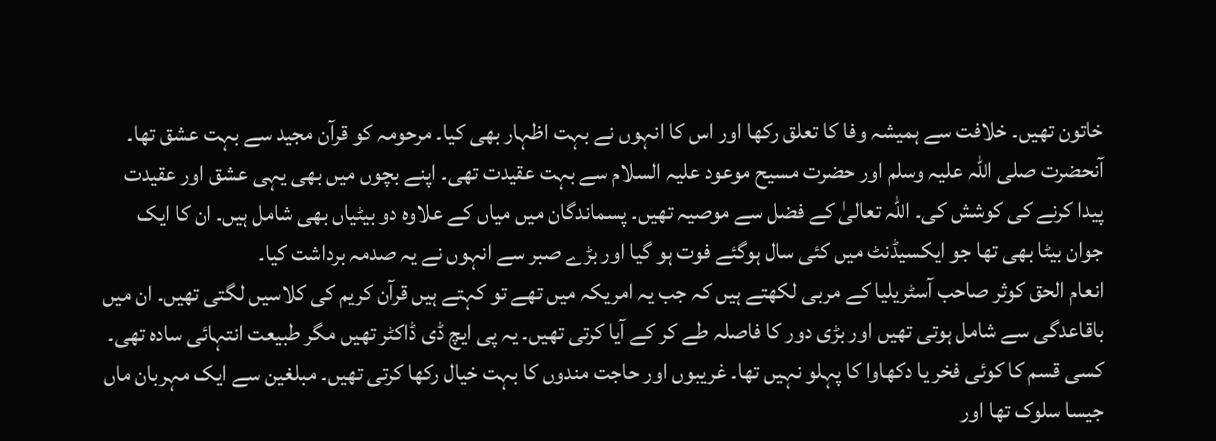خاتون تھیں۔ خلافت سے ہمیشہ وفا کا تعلق رکھا اور اس کا انہوں نے بہت اظہار بھی کیا۔ مرحومہ کو قرآن مجید سے بہت عشق تھا۔ آنحضرت صلی اللہ علیہ وسلم اور حضرت مسیح موعود علیہ السلام سے بہت عقیدت تھی۔ اپنے بچوں میں بھی یہی عشق اور عقیدت پیدا کرنے کی کوشش کی۔ اللہ تعالیٰ کے فضل سے موصیہ تھیں۔ پسماندگان میں میاں کے علاوہ دو بیٹیاں بھی شامل ہیں۔ ان کا ایک جوان بیٹا بھی تھا جو ایکسیڈنٹ میں کئی سال ہوگئے فوت ہو گیا اور بڑے صبر سے انہوں نے یہ صدمہ برداشت کیا۔
انعام الحق کوثر صاحب آسٹریلیا کے مربی لکھتے ہیں کہ جب یہ امریکہ میں تھے تو کہتے ہیں قرآن کریم کی کلاسیں لگتی تھیں۔ ان میں باقاعدگی سے شامل ہوتی تھیں اور بڑی دور کا فاصلہ طے کر کے آیا کرتی تھیں۔ یہ پی ایچ ڈی ڈاکٹر تھیں مگر طبیعت انتہائی سادہ تھی۔ کسی قسم کا کوئی فخر یا دکھاوا کا پہلو نہیں تھا۔ غریبوں اور حاجت مندوں کا بہت خیال رکھا کرتی تھیں۔ مبلغین سے ایک مہربان ماں جیسا سلوک تھا اور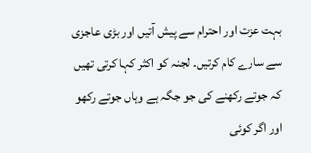بہت عزت اور احترام سے پیش آتیں اور بڑی عاجزی سے سارے کام کرتیں۔ لجنہ کو اکثر کہا کرتی تھیں کہ جوتے رکھنے کی جو جگہ ہے وہاں جوتے رکھو اور اگر کوئی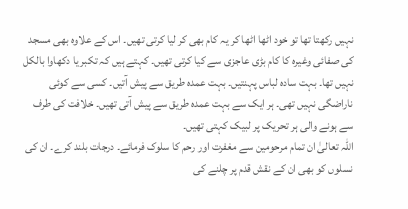نہیں رکھتا تھا تو خود اٹھا اٹھا کر یہ کام بھی کر لیا کرتی تھیں۔ اس کے علاوہ بھی مسجد کی صفائی وغیرہ کا کام بڑی عاجزی سے کیا کرتی تھیں۔ کہتے ہیں کہ تکبر یا دکھاوا بالکل نہیں تھا۔ بہت سادہ لباس پہنتیں۔ بہت عمدہ طریق سے پیش آتیں۔ کسی سے کوئی ناراضگی نہیں تھی۔ ہر ایک سے بہت عمدہ طریق سے پیش آتی تھیں۔ خلافت کی طرف سے ہونے والی ہر تحریک پر لبیک کہتی تھیں۔
اللہ تعالیٰ ان تمام مرحومین سے مغفرت اور رحم کا سلوک فرمائے۔ درجات بلند کرے۔ ان کی نسلوں کو بھی ان کے نقش قدم پر چلنے کی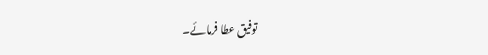توفیق عطا فرمائے۔